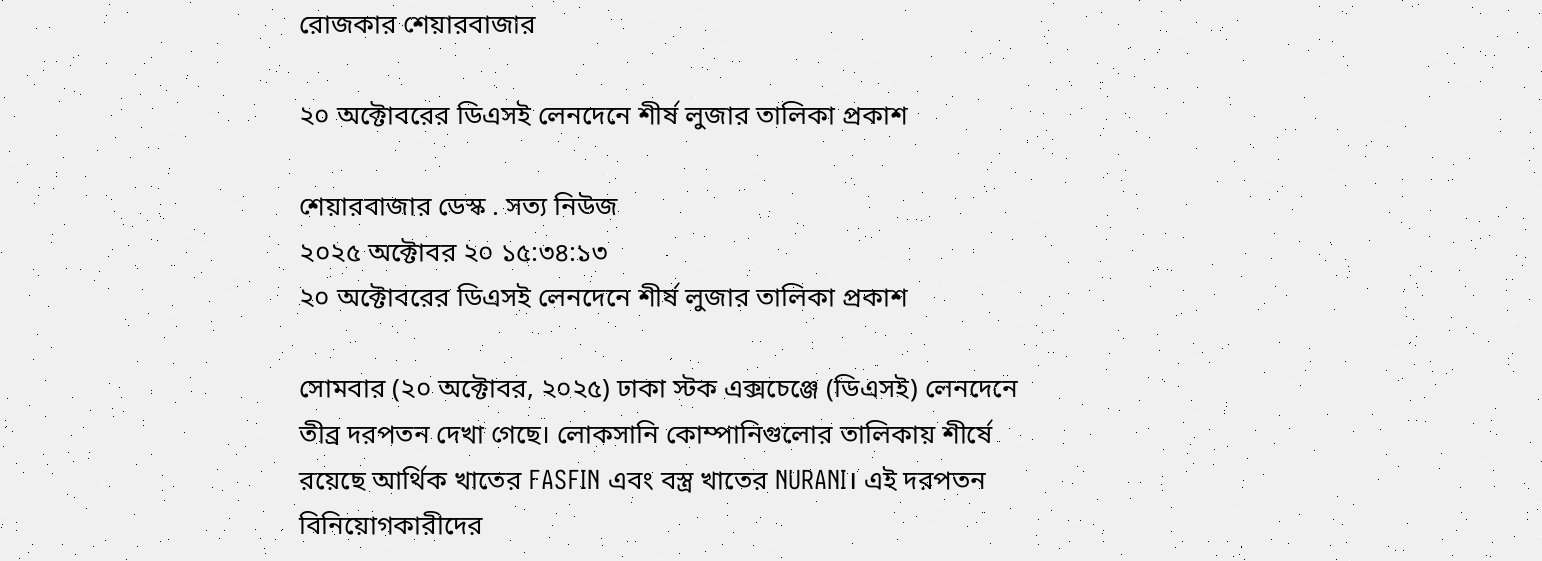রোজকার শেয়ারবাজার

২০ অক্টোবরের ডিএসই লেনদেনে শীর্ষ লুজার তালিকা প্রকাশ

শেয়ারবাজার ডেস্ক . সত্য নিউজ
২০২৫ অক্টোবর ২০ ১৫:৩৪:১৩
২০ অক্টোবরের ডিএসই লেনদেনে শীর্ষ লুজার তালিকা প্রকাশ

সোমবার (২০ অক্টোবর, ২০২৫) ঢাকা স্টক এক্সচেঞ্জে (ডিএসই) লেনদেনে তীব্র দরপতন দেখা গেছে। লোকসানি কোম্পানিগুলোর তালিকায় শীর্ষে রয়েছে আর্থিক খাতের FASFIN এবং বস্ত্র খাতের NURANI। এই দরপতন বিনিয়োগকারীদের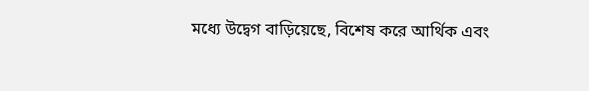মধ্যে উদ্বেগ বাড়িয়েছে, বিশেষ করে আর্থিক এবং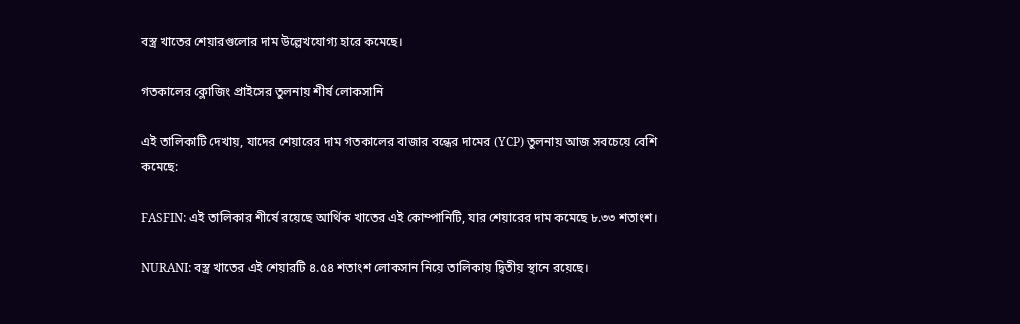বস্ত্র খাতের শেয়ারগুলোর দাম উল্লেখযোগ্য হারে কমেছে।

গতকালের ক্লোজিং প্রাইসের তুলনায় শীর্ষ লোকসানি

এই তালিকাটি দেখায়, যাদের শেয়ারের দাম গতকালের বাজার বন্ধের দামের (YCP) তুলনায় আজ সবচেয়ে বেশি কমেছে:

FASFIN: এই তালিকার শীর্ষে রয়েছে আর্থিক খাতের এই কোম্পানিটি, যার শেয়ারের দাম কমেছে ৮.৩৩ শতাংশ।

NURANI: বস্ত্র খাতের এই শেয়ারটি ৪.৫৪ শতাংশ লোকসান নিয়ে তালিকায় দ্বিতীয় স্থানে রয়েছে।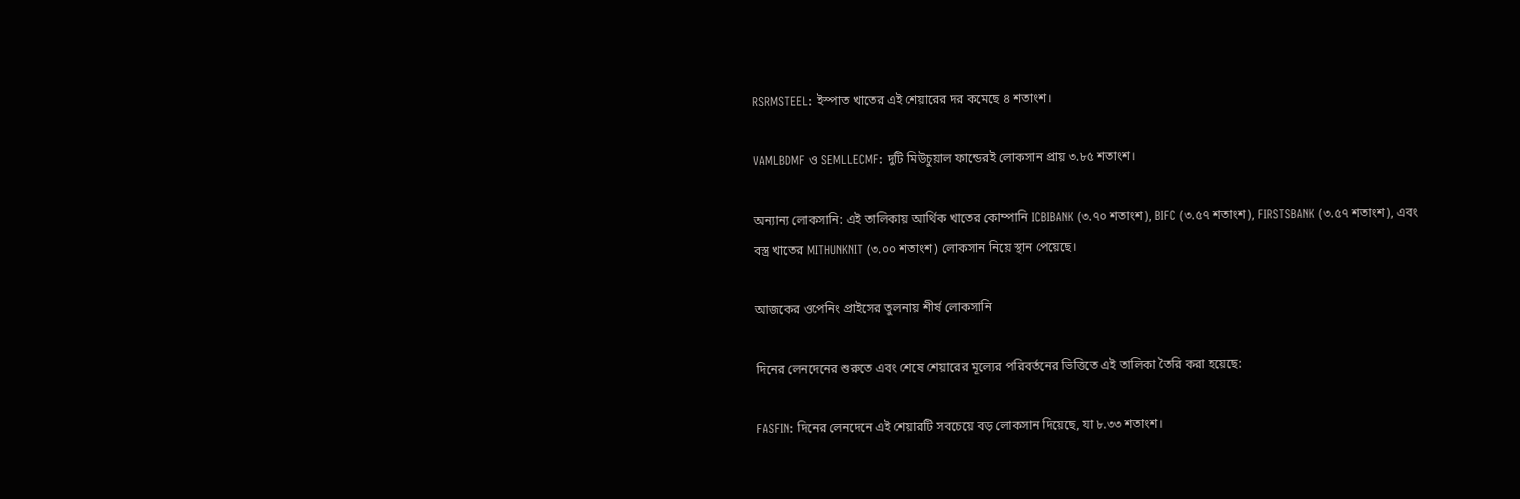RSRMSTEEL: ইস্পাত খাতের এই শেয়ারের দর কমেছে ৪ শতাংশ।

VAMLBDMF ও SEMLLECMF: দুটি মিউচুয়াল ফান্ডেরই লোকসান প্রায় ৩.৮৫ শতাংশ।

অন্যান্য লোকসানি: এই তালিকায় আর্থিক খাতের কোম্পানি ICBIBANK (৩.৭০ শতাংশ), BIFC (৩.৫৭ শতাংশ), FIRSTSBANK (৩.৫৭ শতাংশ), এবং বস্ত্র খাতের MITHUNKNIT (৩.০০ শতাংশ) লোকসান নিয়ে স্থান পেয়েছে।

আজকের ওপেনিং প্রাইসের তুলনায় শীর্ষ লোকসানি

দিনের লেনদেনের শুরুতে এবং শেষে শেয়ারের মূল্যের পরিবর্তনের ভিত্তিতে এই তালিকা তৈরি করা হয়েছে:

FASFIN: দিনের লেনদেনে এই শেয়ারটি সবচেয়ে বড় লোকসান দিয়েছে, যা ৮.৩৩ শতাংশ।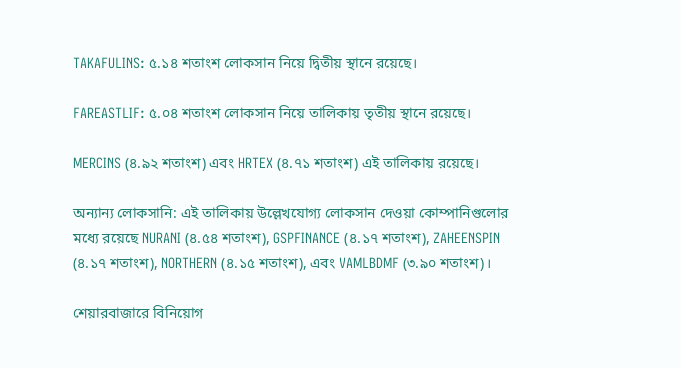TAKAFULINS: ৫.১৪ শতাংশ লোকসান নিয়ে দ্বিতীয় স্থানে রয়েছে।

FAREASTLIF: ৫.০৪ শতাংশ লোকসান নিয়ে তালিকায় তৃতীয় স্থানে রয়েছে।

MERCINS (৪.৯২ শতাংশ) এবং HRTEX (৪.৭১ শতাংশ) এই তালিকায় রয়েছে।

অন্যান্য লোকসানি: এই তালিকায় উল্লেখযোগ্য লোকসান দেওয়া কোম্পানিগুলোর মধ্যে রয়েছে NURANI (৪.৫৪ শতাংশ), GSPFINANCE (৪.১৭ শতাংশ), ZAHEENSPIN (৪.১৭ শতাংশ), NORTHERN (৪.১৫ শতাংশ), এবং VAMLBDMF (৩.৯০ শতাংশ)।

শেয়ারবাজারে বিনিয়োগ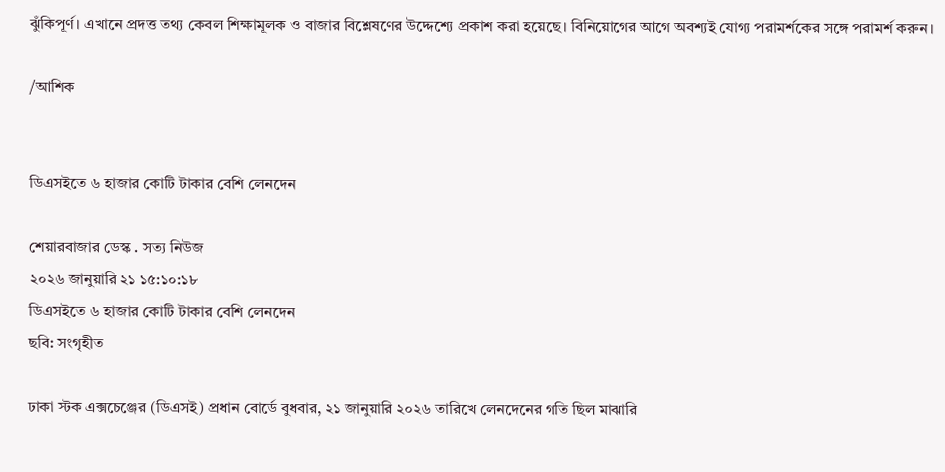ঝুঁকিপূর্ণ। এখানে প্রদত্ত তথ্য কেবল শিক্ষামূলক ও বাজার বিশ্লেষণের উদ্দেশ্যে প্রকাশ করা হয়েছে। বিনিয়োগের আগে অবশ্যই যোগ্য পরামর্শকের সঙ্গে পরামর্শ করুন।

/আশিক


ডিএসইতে ৬ হাজার কোটি টাকার বেশি লেনদেন

শেয়ারবাজার ডেস্ক . সত্য নিউজ
২০২৬ জানুয়ারি ২১ ১৫:১০:১৮
ডিএসইতে ৬ হাজার কোটি টাকার বেশি লেনদেন
ছবি: সংগৃহীত

ঢাকা স্টক এক্সচেঞ্জের (ডিএসই) প্রধান বোর্ডে বুধবার, ২১ জানুয়ারি ২০২৬ তারিখে লেনদেনের গতি ছিল মাঝারি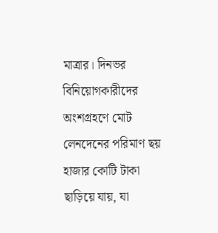মাত্রার। দিনভর বিনিয়োগকারীদের অংশগ্রহণে মোট লেনদেনের পরিমাণ ছয় হাজার কোটি টাকা ছাড়িয়ে যায়, যা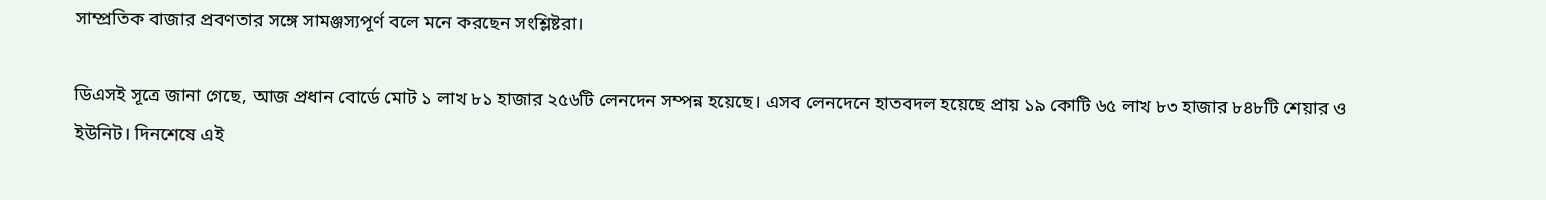সাম্প্রতিক বাজার প্রবণতার সঙ্গে সামঞ্জস্যপূর্ণ বলে মনে করছেন সংশ্লিষ্টরা।

ডিএসই সূত্রে জানা গেছে, আজ প্রধান বোর্ডে মোট ১ লাখ ৮১ হাজার ২৫৬টি লেনদেন সম্পন্ন হয়েছে। এসব লেনদেনে হাতবদল হয়েছে প্রায় ১৯ কোটি ৬৫ লাখ ৮৩ হাজার ৮৪৮টি শেয়ার ও ইউনিট। দিনশেষে এই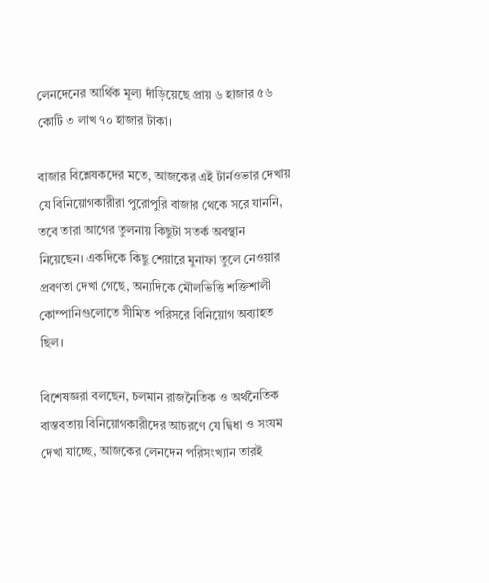লেনদেনের আর্থিক মূল্য দাঁড়িয়েছে প্রায় ৬ হাজার ৫৬ কোটি ৩ লাখ ৭০ হাজার টাকা।

বাজার বিশ্লেষকদের মতে, আজকের এই টার্নওভার দেখায় যে বিনিয়োগকারীরা পুরোপুরি বাজার থেকে সরে যাননি, তবে তারা আগের তুলনায় কিছুটা সতর্ক অবস্থান নিয়েছেন। একদিকে কিছু শেয়ারে মুনাফা তুলে নেওয়ার প্রবণতা দেখা গেছে, অন্যদিকে মৌলভিত্তি শক্তিশালী কোম্পানিগুলোতে সীমিত পরিসরে বিনিয়োগ অব্যাহত ছিল।

বিশেষজ্ঞরা বলছেন, চলমান রাজনৈতিক ও অর্থনৈতিক বাস্তবতায় বিনিয়োগকারীদের আচরণে যে দ্বিধা ও সংযম দেখা যাচ্ছে, আজকের লেনদেন পরিসংখ্যান তারই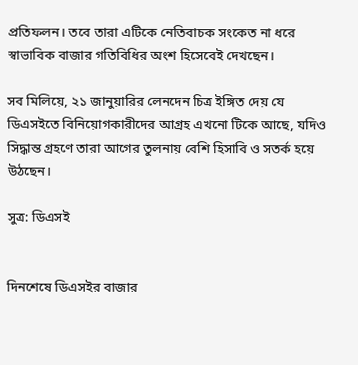প্রতিফলন। তবে তারা এটিকে নেতিবাচক সংকেত না ধরে স্বাভাবিক বাজার গতিবিধির অংশ হিসেবেই দেখছেন।

সব মিলিয়ে, ২১ জানুয়ারির লেনদেন চিত্র ইঙ্গিত দেয় যে ডিএসইতে বিনিয়োগকারীদের আগ্রহ এখনো টিকে আছে, যদিও সিদ্ধান্ত গ্রহণে তারা আগের তুলনায় বেশি হিসাবি ও সতর্ক হয়ে উঠছেন।

সুত্র: ডিএসই


দিনশেষে ডিএসইর বাজার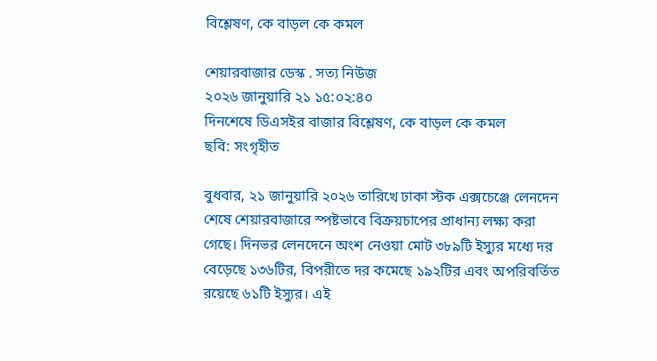বিশ্লেষণ, কে বাড়ল কে কমল

শেয়ারবাজার ডেস্ক . সত্য নিউজ
২০২৬ জানুয়ারি ২১ ১৫:০২:৪০
দিনশেষে ডিএসইর বাজার বিশ্লেষণ, কে বাড়ল কে কমল
ছবি: সংগৃহীত

বুধবার, ২১ জানুয়ারি ২০২৬ তারিখে ঢাকা স্টক এক্সচেঞ্জে লেনদেন শেষে শেয়ারবাজারে স্পষ্টভাবে বিক্রয়চাপের প্রাধান্য লক্ষ্য করা গেছে। দিনভর লেনদেনে অংশ নেওয়া মোট ৩৮৯টি ইস্যুর মধ্যে দর বেড়েছে ১৩৬টির, বিপরীতে দর কমেছে ১৯২টির এবং অপরিবর্তিত রয়েছে ৬১টি ইস্যুর। এই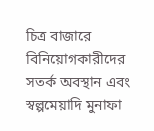চিত্র বাজারে বিনিয়োগকারীদের সতর্ক অবস্থান এবং স্বল্পমেয়াদি মুনাফা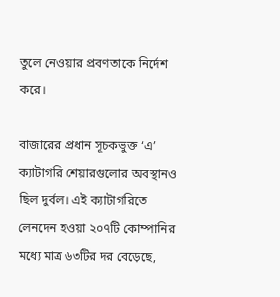তুলে নেওয়ার প্রবণতাকে নির্দেশ করে।

বাজারের প্রধান সূচকভুক্ত ‘এ’ ক্যাটাগরি শেয়ারগুলোর অবস্থানও ছিল দুর্বল। এই ক্যাটাগরিতে লেনদেন হওয়া ২০৭টি কোম্পানির মধ্যে মাত্র ৬৩টির দর বেড়েছে,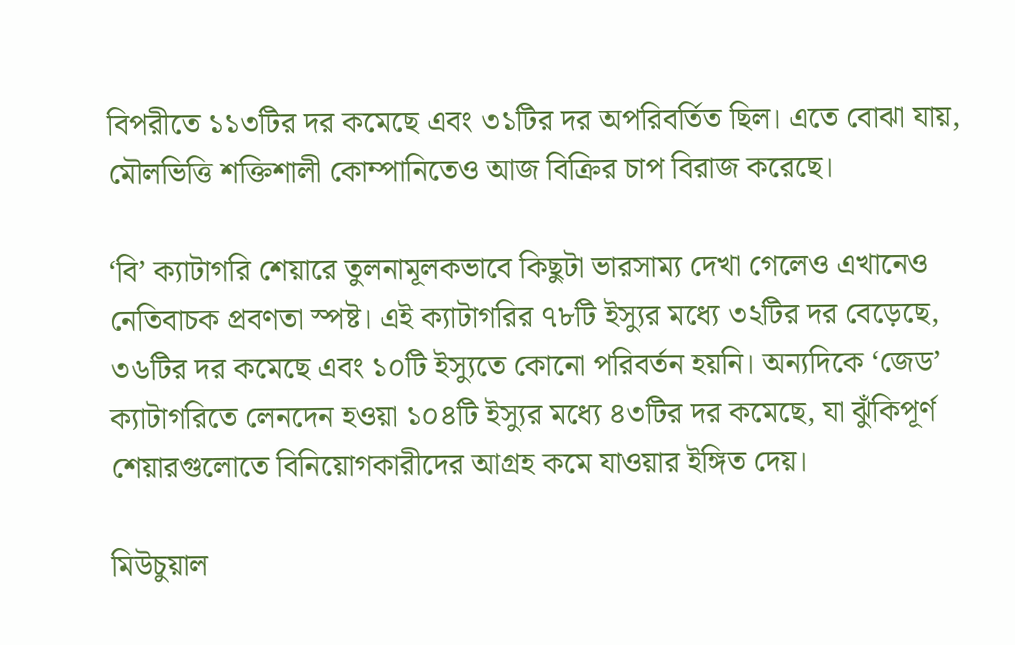বিপরীতে ১১৩টির দর কমেছে এবং ৩১টির দর অপরিবর্তিত ছিল। এতে বোঝা যায়, মৌলভিত্তি শক্তিশালী কোম্পানিতেও আজ বিক্রির চাপ বিরাজ করেছে।

‘বি’ ক্যাটাগরি শেয়ারে তুলনামূলকভাবে কিছুটা ভারসাম্য দেখা গেলেও এখানেও নেতিবাচক প্রবণতা স্পষ্ট। এই ক্যাটাগরির ৭৮টি ইস্যুর মধ্যে ৩২টির দর বেড়েছে, ৩৬টির দর কমেছে এবং ১০টি ইস্যুতে কোনো পরিবর্তন হয়নি। অন্যদিকে ‘জেড’ ক্যাটাগরিতে লেনদেন হওয়া ১০৪টি ইস্যুর মধ্যে ৪৩টির দর কমেছে, যা ঝুঁকিপূর্ণ শেয়ারগুলোতে বিনিয়োগকারীদের আগ্রহ কমে যাওয়ার ইঙ্গিত দেয়।

মিউচুয়াল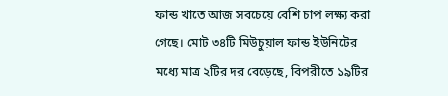ফান্ড খাতে আজ সবচেয়ে বেশি চাপ লক্ষ্য করা গেছে। মোট ৩৪টি মিউচুয়াল ফান্ড ইউনিটের মধ্যে মাত্র ২টির দর বেড়েছে, বিপরীতে ১৯টির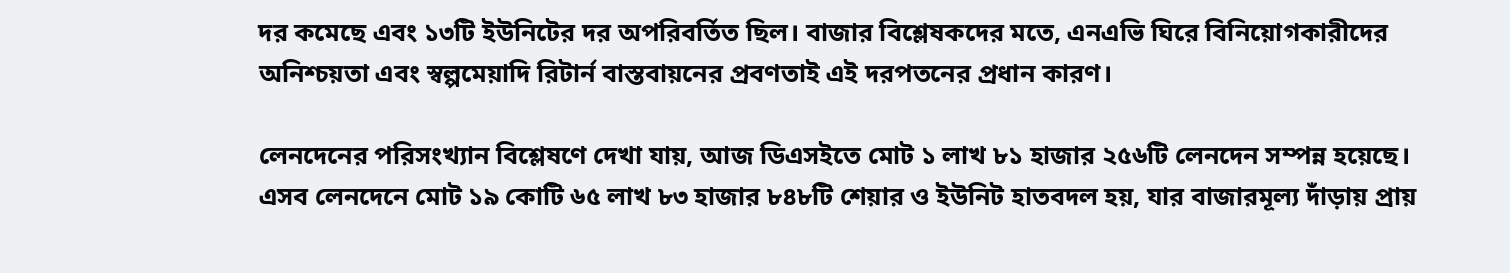দর কমেছে এবং ১৩টি ইউনিটের দর অপরিবর্তিত ছিল। বাজার বিশ্লেষকদের মতে, এনএভি ঘিরে বিনিয়োগকারীদের অনিশ্চয়তা এবং স্বল্পমেয়াদি রিটার্ন বাস্তবায়নের প্রবণতাই এই দরপতনের প্রধান কারণ।

লেনদেনের পরিসংখ্যান বিশ্লেষণে দেখা যায়, আজ ডিএসইতে মোট ১ লাখ ৮১ হাজার ২৫৬টি লেনদেন সম্পন্ন হয়েছে। এসব লেনদেনে মোট ১৯ কোটি ৬৫ লাখ ৮৩ হাজার ৮৪৮টি শেয়ার ও ইউনিট হাতবদল হয়, যার বাজারমূল্য দাঁড়ায় প্রায়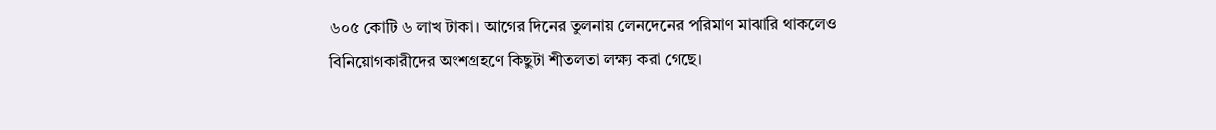৬০৫ কোটি ৬ লাখ টাকা। আগের দিনের তুলনায় লেনদেনের পরিমাণ মাঝারি থাকলেও বিনিয়োগকারীদের অংশগ্রহণে কিছুটা শীতলতা লক্ষ্য করা গেছে।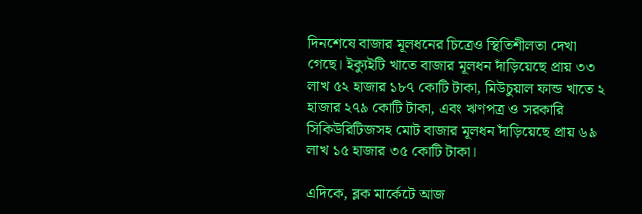দিনশেষে বাজার মূলধনের চিত্রেও স্থিতিশীলতা দেখা গেছে। ইক্যুইটি খাতে বাজার মূলধন দাঁড়িয়েছে প্রায় ৩৩ লাখ ৫২ হাজার ১৮৭ কোটি টাকা, মিউচুয়াল ফান্ড খাতে ২ হাজার ২৭৯ কোটি টাকা, এবং ঋণপত্র ও সরকারি সিকিউরিটিজসহ মোট বাজার মূলধন দাঁড়িয়েছে প্রায় ৬৯ লাখ ১৫ হাজার ৩৫ কোটি টাকা।

এদিকে, ব্লক মার্কেটে আজ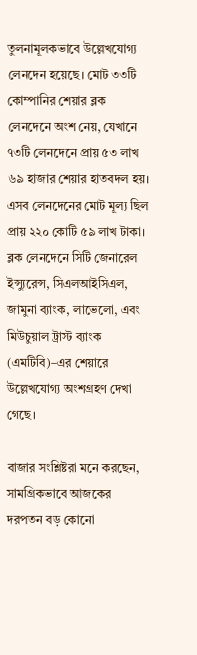তুলনামূলকভাবে উল্লেখযোগ্য লেনদেন হয়েছে। মোট ৩৩টি কোম্পানির শেয়ার ব্লক লেনদেনে অংশ নেয়, যেখানে ৭৩টি লেনদেনে প্রায় ৫৩ লাখ ৬৯ হাজার শেয়ার হাতবদল হয়। এসব লেনদেনের মোট মূল্য ছিল প্রায় ২২০ কোটি ৫৯ লাখ টাকা। ব্লক লেনদেনে সিটি জেনারেল ইন্স্যুরেন্স, সিএলআইসিএল, জামুনা ব্যাংক, লাভেলো, এবং মিউচুয়াল ট্রাস্ট ব্যাংক (এমটিবি)–এর শেয়ারে উল্লেখযোগ্য অংশগ্রহণ দেখা গেছে।

বাজার সংশ্লিষ্টরা মনে করছেন, সামগ্রিকভাবে আজকের দরপতন বড় কোনো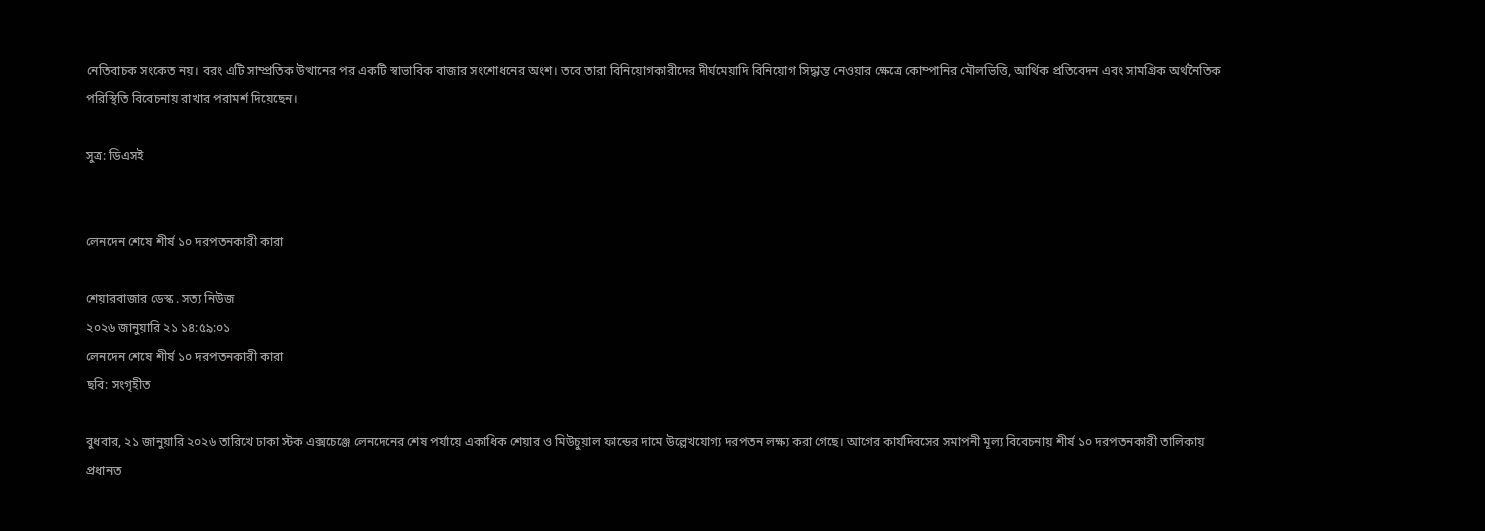নেতিবাচক সংকেত নয়। বরং এটি সাম্প্রতিক উত্থানের পর একটি স্বাভাবিক বাজার সংশোধনের অংশ। তবে তারা বিনিয়োগকারীদের দীর্ঘমেয়াদি বিনিয়োগ সিদ্ধান্ত নেওয়ার ক্ষেত্রে কোম্পানির মৌলভিত্তি, আর্থিক প্রতিবেদন এবং সামগ্রিক অর্থনৈতিক পরিস্থিতি বিবেচনায় রাখার পরামর্শ দিয়েছেন।

সুত্র: ডিএসই


লেনদেন শেষে শীর্ষ ১০ দরপতনকারী কারা

শেয়ারবাজার ডেস্ক . সত্য নিউজ
২০২৬ জানুয়ারি ২১ ১৪:৫৯:০১
লেনদেন শেষে শীর্ষ ১০ দরপতনকারী কারা
ছবি: সংগৃহীত

বুধবার, ২১ জানুয়ারি ২০২৬ তারিখে ঢাকা স্টক এক্সচেঞ্জে লেনদেনের শেষ পর্যায়ে একাধিক শেয়ার ও মিউচুয়াল ফান্ডের দামে উল্লেখযোগ্য দরপতন লক্ষ্য করা গেছে। আগের কার্যদিবসের সমাপনী মূল্য বিবেচনায় শীর্ষ ১০ দরপতনকারী তালিকায় প্রধানত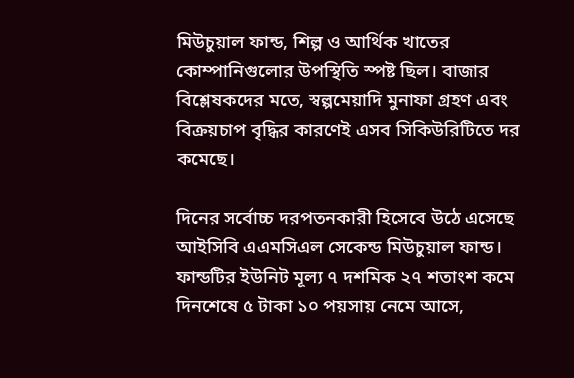মিউচুয়াল ফান্ড, শিল্প ও আর্থিক খাতের কোম্পানিগুলোর উপস্থিতি স্পষ্ট ছিল। বাজার বিশ্লেষকদের মতে, স্বল্পমেয়াদি মুনাফা গ্রহণ এবং বিক্রয়চাপ বৃদ্ধির কারণেই এসব সিকিউরিটিতে দর কমেছে।

দিনের সর্বোচ্চ দরপতনকারী হিসেবে উঠে এসেছে আইসিবি এএমসিএল সেকেন্ড মিউচুয়াল ফান্ড। ফান্ডটির ইউনিট মূল্য ৭ দশমিক ২৭ শতাংশ কমে দিনশেষে ৫ টাকা ১০ পয়সায় নেমে আসে,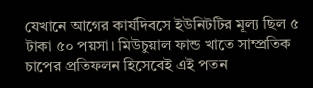যেখানে আগের কার্যদিবসে ইউনিটটির মূল্য ছিল ৫ টাকা ৫০ পয়সা। মিউচুয়াল ফান্ড খাতে সাম্প্রতিক চাপের প্রতিফলন হিসেবেই এই পতন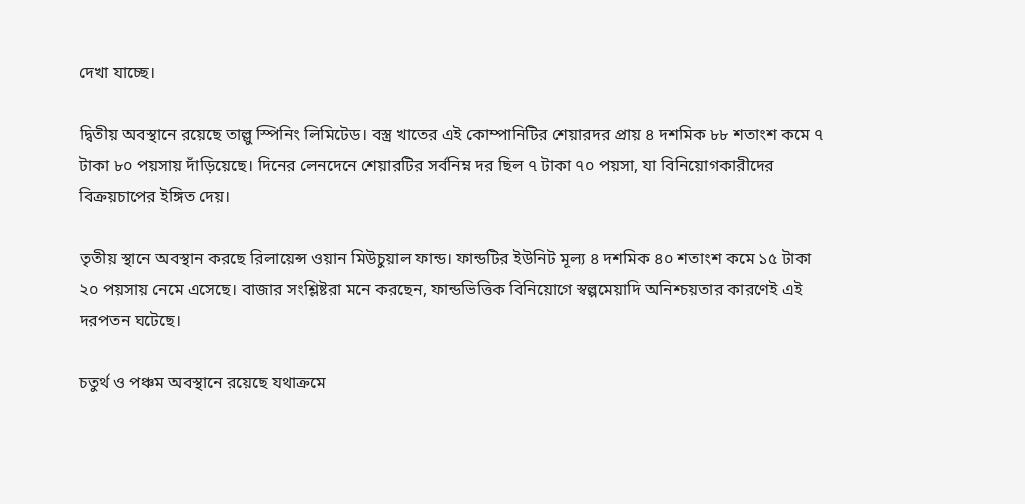দেখা যাচ্ছে।

দ্বিতীয় অবস্থানে রয়েছে তাল্লু স্পিনিং লিমিটেড। বস্ত্র খাতের এই কোম্পানিটির শেয়ারদর প্রায় ৪ দশমিক ৮৮ শতাংশ কমে ৭ টাকা ৮০ পয়সায় দাঁড়িয়েছে। দিনের লেনদেনে শেয়ারটির সর্বনিম্ন দর ছিল ৭ টাকা ৭০ পয়সা, যা বিনিয়োগকারীদের বিক্রয়চাপের ইঙ্গিত দেয়।

তৃতীয় স্থানে অবস্থান করছে রিলায়েন্স ওয়ান মিউচুয়াল ফান্ড। ফান্ডটির ইউনিট মূল্য ৪ দশমিক ৪০ শতাংশ কমে ১৫ টাকা ২০ পয়সায় নেমে এসেছে। বাজার সংশ্লিষ্টরা মনে করছেন, ফান্ডভিত্তিক বিনিয়োগে স্বল্পমেয়াদি অনিশ্চয়তার কারণেই এই দরপতন ঘটেছে।

চতুর্থ ও পঞ্চম অবস্থানে রয়েছে যথাক্রমে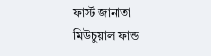ফার্স্ট জানাতা মিউচুয়াল ফান্ড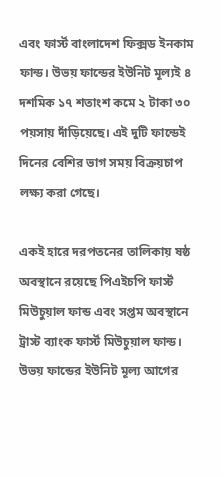এবং ফার্স্ট বাংলাদেশ ফিক্সড ইনকাম ফান্ড। উভয় ফান্ডের ইউনিট মূল্যই ৪ দশমিক ১৭ শতাংশ কমে ২ টাকা ৩০ পয়সায় দাঁড়িয়েছে। এই দুটি ফান্ডেই দিনের বেশির ভাগ সময় বিক্রয়চাপ লক্ষ্য করা গেছে।

একই হারে দরপতনের তালিকায় ষষ্ঠ অবস্থানে রয়েছে পিএইচপি ফার্স্ট মিউচুয়াল ফান্ড এবং সপ্তম অবস্থানে ট্রাস্ট ব্যাংক ফার্স্ট মিউচুয়াল ফান্ড। উভয় ফান্ডের ইউনিট মূল্য আগের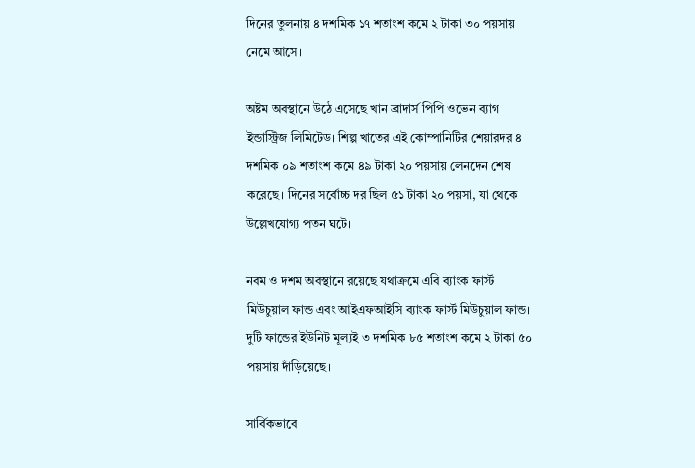দিনের তুলনায় ৪ দশমিক ১৭ শতাংশ কমে ২ টাকা ৩০ পয়সায় নেমে আসে।

অষ্টম অবস্থানে উঠে এসেছে খান ব্রাদার্স পিপি ওভেন ব্যাগ ইন্ডাস্ট্রিজ লিমিটেড। শিল্প খাতের এই কোম্পানিটির শেয়ারদর ৪ দশমিক ০৯ শতাংশ কমে ৪৯ টাকা ২০ পয়সায় লেনদেন শেষ করেছে। দিনের সর্বোচ্চ দর ছিল ৫১ টাকা ২০ পয়সা, যা থেকে উল্লেখযোগ্য পতন ঘটে।

নবম ও দশম অবস্থানে রয়েছে যথাক্রমে এবি ব্যাংক ফার্স্ট মিউচুয়াল ফান্ড এবং আইএফআইসি ব্যাংক ফার্স্ট মিউচুয়াল ফান্ড। দুটি ফান্ডের ইউনিট মূল্যই ৩ দশমিক ৮৫ শতাংশ কমে ২ টাকা ৫০ পয়সায় দাঁড়িয়েছে।

সার্বিকভাবে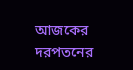আজকের দরপতনের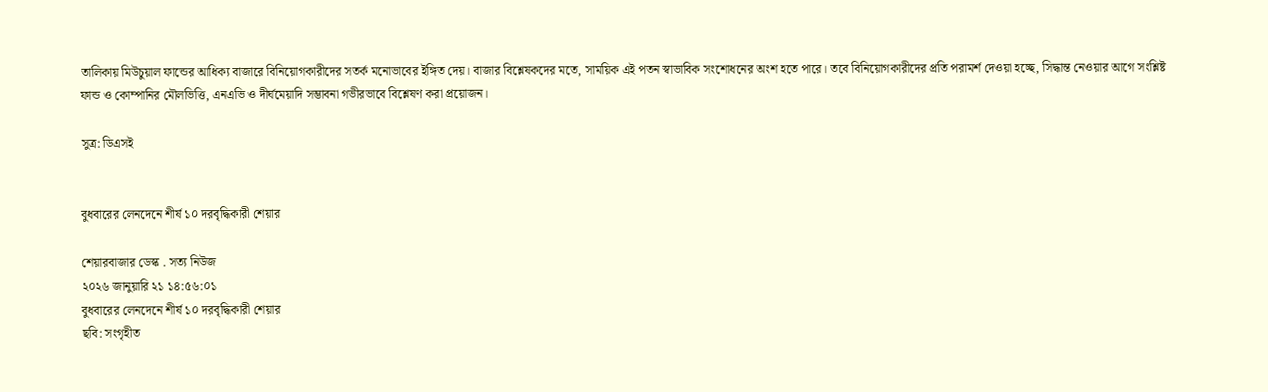তালিকায় মিউচুয়াল ফান্ডের আধিক্য বাজারে বিনিয়োগকারীদের সতর্ক মনোভাবের ইঙ্গিত দেয়। বাজার বিশ্লেষকদের মতে, সাময়িক এই পতন স্বাভাবিক সংশোধনের অংশ হতে পারে। তবে বিনিয়োগকারীদের প্রতি পরামর্শ দেওয়া হচ্ছে, সিদ্ধান্ত নেওয়ার আগে সংশ্লিষ্ট ফান্ড ও কোম্পানির মৌলভিত্তি, এনএভি ও দীর্ঘমেয়াদি সম্ভাবনা গভীরভাবে বিশ্লেষণ করা প্রয়োজন।

সুত্র: ডিএসই


বুধবারের লেনদেনে শীর্ষ ১০ দরবৃদ্ধিকারী শেয়ার

শেয়ারবাজার ডেস্ক . সত্য নিউজ
২০২৬ জানুয়ারি ২১ ১৪:৫৬:০১
বুধবারের লেনদেনে শীর্ষ ১০ দরবৃদ্ধিকারী শেয়ার
ছবি: সংগৃহীত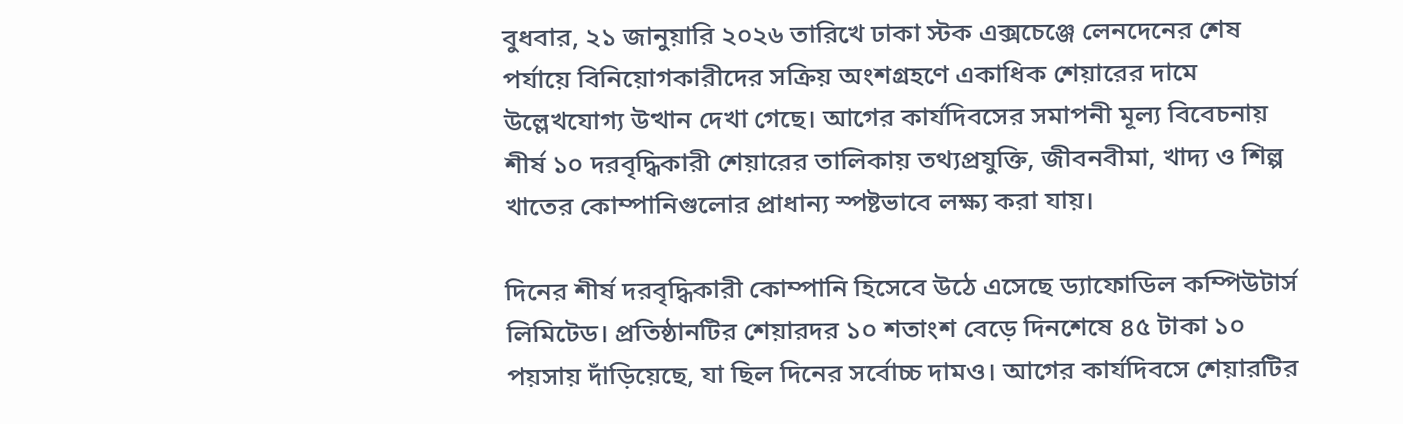বুধবার, ২১ জানুয়ারি ২০২৬ তারিখে ঢাকা স্টক এক্সচেঞ্জে লেনদেনের শেষ পর্যায়ে বিনিয়োগকারীদের সক্রিয় অংশগ্রহণে একাধিক শেয়ারের দামে উল্লেখযোগ্য উত্থান দেখা গেছে। আগের কার্যদিবসের সমাপনী মূল্য বিবেচনায় শীর্ষ ১০ দরবৃদ্ধিকারী শেয়ারের তালিকায় তথ্যপ্রযুক্তি, জীবনবীমা, খাদ্য ও শিল্প খাতের কোম্পানিগুলোর প্রাধান্য স্পষ্টভাবে লক্ষ্য করা যায়।

দিনের শীর্ষ দরবৃদ্ধিকারী কোম্পানি হিসেবে উঠে এসেছে ড্যাফোডিল কম্পিউটার্স লিমিটেড। প্রতিষ্ঠানটির শেয়ারদর ১০ শতাংশ বেড়ে দিনশেষে ৪৫ টাকা ১০ পয়সায় দাঁড়িয়েছে, যা ছিল দিনের সর্বোচ্চ দামও। আগের কার্যদিবসে শেয়ারটির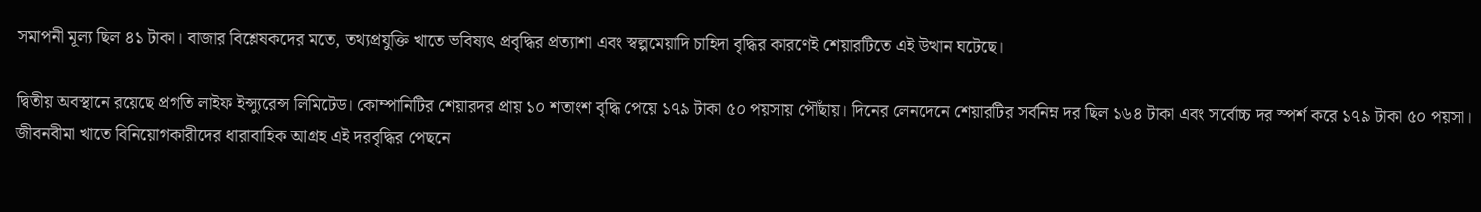সমাপনী মূল্য ছিল ৪১ টাকা। বাজার বিশ্লেষকদের মতে, তথ্যপ্রযুক্তি খাতে ভবিষ্যৎ প্রবৃদ্ধির প্রত্যাশা এবং স্বল্পমেয়াদি চাহিদা বৃদ্ধির কারণেই শেয়ারটিতে এই উত্থান ঘটেছে।

দ্বিতীয় অবস্থানে রয়েছে প্রগতি লাইফ ইন্স্যুরেন্স লিমিটেড। কোম্পানিটির শেয়ারদর প্রায় ১০ শতাংশ বৃদ্ধি পেয়ে ১৭৯ টাকা ৫০ পয়সায় পৌঁছায়। দিনের লেনদেনে শেয়ারটির সর্বনিম্ন দর ছিল ১৬৪ টাকা এবং সর্বোচ্চ দর স্পর্শ করে ১৭৯ টাকা ৫০ পয়সা। জীবনবীমা খাতে বিনিয়োগকারীদের ধারাবাহিক আগ্রহ এই দরবৃদ্ধির পেছনে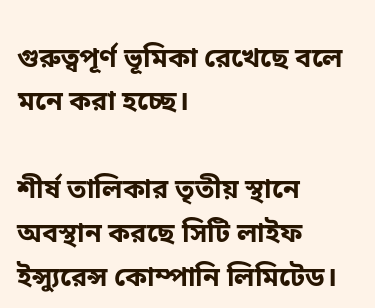গুরুত্বপূর্ণ ভূমিকা রেখেছে বলে মনে করা হচ্ছে।

শীর্ষ তালিকার তৃতীয় স্থানে অবস্থান করছে সিটি লাইফ ইন্স্যুরেন্স কোম্পানি লিমিটেড।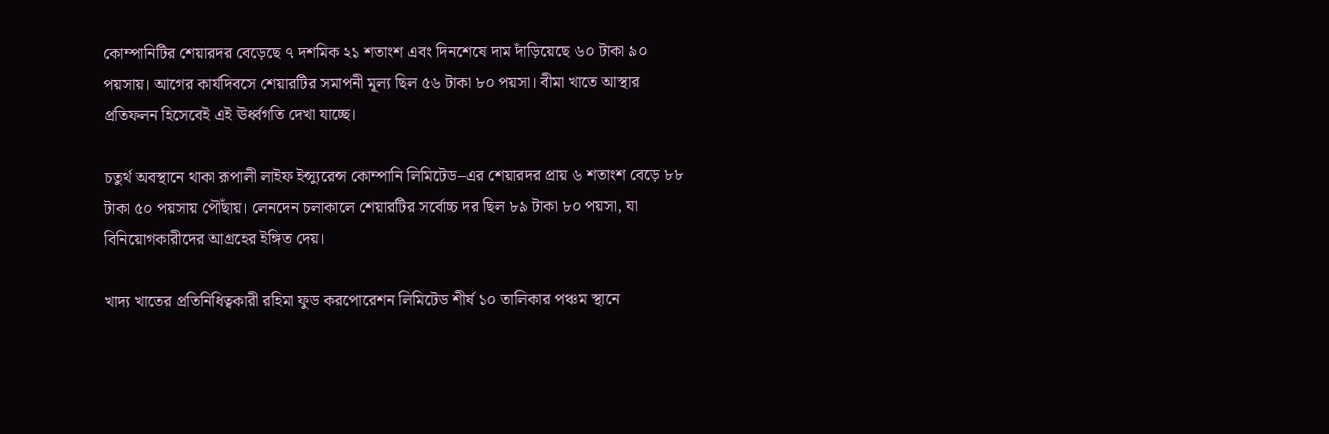কোম্পানিটির শেয়ারদর বেড়েছে ৭ দশমিক ২১ শতাংশ এবং দিনশেষে দাম দাঁড়িয়েছে ৬০ টাকা ৯০ পয়সায়। আগের কার্যদিবসে শেয়ারটির সমাপনী মূল্য ছিল ৫৬ টাকা ৮০ পয়সা। বীমা খাতে আস্থার প্রতিফলন হিসেবেই এই ঊর্ধ্বগতি দেখা যাচ্ছে।

চতুর্থ অবস্থানে থাকা রূপালী লাইফ ইন্স্যুরেন্স কোম্পানি লিমিটেড–এর শেয়ারদর প্রায় ৬ শতাংশ বেড়ে ৮৮ টাকা ৫০ পয়সায় পৌঁছায়। লেনদেন চলাকালে শেয়ারটির সর্বোচ্চ দর ছিল ৮৯ টাকা ৮০ পয়সা, যা বিনিয়োগকারীদের আগ্রহের ইঙ্গিত দেয়।

খাদ্য খাতের প্রতিনিধিত্বকারী রহিমা ফুড করপোরেশন লিমিটেড শীর্ষ ১০ তালিকার পঞ্চম স্থানে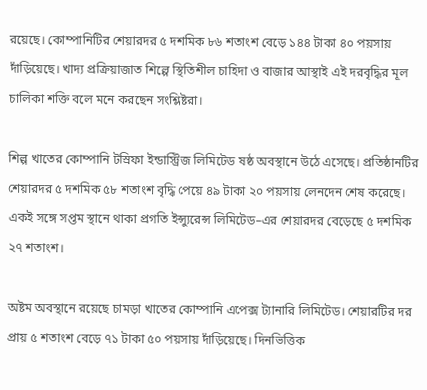রয়েছে। কোম্পানিটির শেয়ারদর ৫ দশমিক ৮৬ শতাংশ বেড়ে ১৪৪ টাকা ৪০ পয়সায় দাঁড়িয়েছে। খাদ্য প্রক্রিয়াজাত শিল্পে স্থিতিশীল চাহিদা ও বাজার আস্থাই এই দরবৃদ্ধির মূল চালিকা শক্তি বলে মনে করছেন সংশ্লিষ্টরা।

শিল্প খাতের কোম্পানি টস্রিফা ইন্ডাস্ট্রিজ লিমিটেড ষষ্ঠ অবস্থানে উঠে এসেছে। প্রতিষ্ঠানটির শেয়ারদর ৫ দশমিক ৫৮ শতাংশ বৃদ্ধি পেয়ে ৪৯ টাকা ২০ পয়সায় লেনদেন শেষ করেছে। একই সঙ্গে সপ্তম স্থানে থাকা প্রগতি ইন্স্যুরেন্স লিমিটেড–এর শেয়ারদর বেড়েছে ৫ দশমিক ২৭ শতাংশ।

অষ্টম অবস্থানে রয়েছে চামড়া খাতের কোম্পানি এপেক্স ট্যানারি লিমিটেড। শেয়ারটির দর প্রায় ৫ শতাংশ বেড়ে ৭১ টাকা ৫০ পয়সায় দাঁড়িয়েছে। দিনভিত্তিক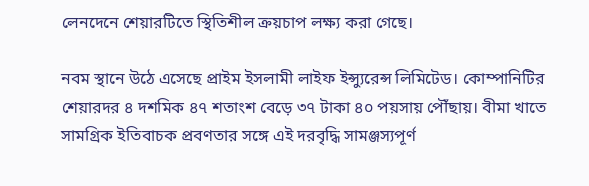লেনদেনে শেয়ারটিতে স্থিতিশীল ক্রয়চাপ লক্ষ্য করা গেছে।

নবম স্থানে উঠে এসেছে প্রাইম ইসলামী লাইফ ইন্স্যুরেন্স লিমিটেড। কোম্পানিটির শেয়ারদর ৪ দশমিক ৪৭ শতাংশ বেড়ে ৩৭ টাকা ৪০ পয়সায় পৌঁছায়। বীমা খাতে সামগ্রিক ইতিবাচক প্রবণতার সঙ্গে এই দরবৃদ্ধি সামঞ্জস্যপূর্ণ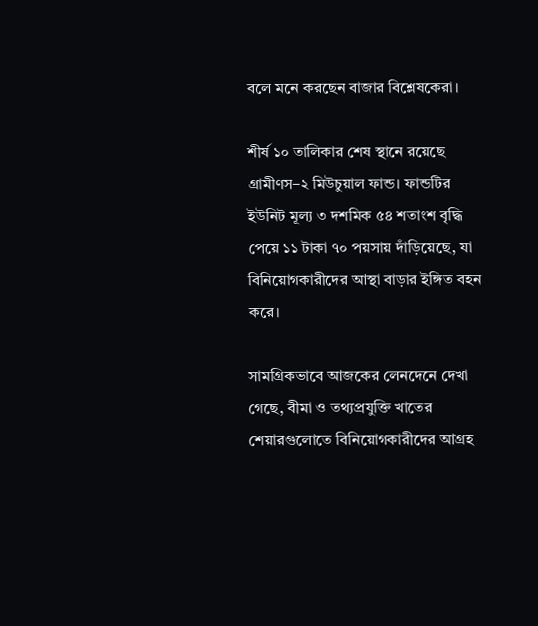বলে মনে করছেন বাজার বিশ্লেষকেরা।

শীর্ষ ১০ তালিকার শেষ স্থানে রয়েছে গ্রামীণস–২ মিউচুয়াল ফান্ড। ফান্ডটির ইউনিট মূল্য ৩ দশমিক ৫৪ শতাংশ বৃদ্ধি পেয়ে ১১ টাকা ৭০ পয়সায় দাঁড়িয়েছে, যা বিনিয়োগকারীদের আস্থা বাড়ার ইঙ্গিত বহন করে।

সামগ্রিকভাবে আজকের লেনদেনে দেখা গেছে, বীমা ও তথ্যপ্রযুক্তি খাতের শেয়ারগুলোতে বিনিয়োগকারীদের আগ্রহ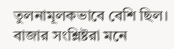তুলনামূলকভাবে বেশি ছিল। বাজার সংশ্লিষ্টরা মনে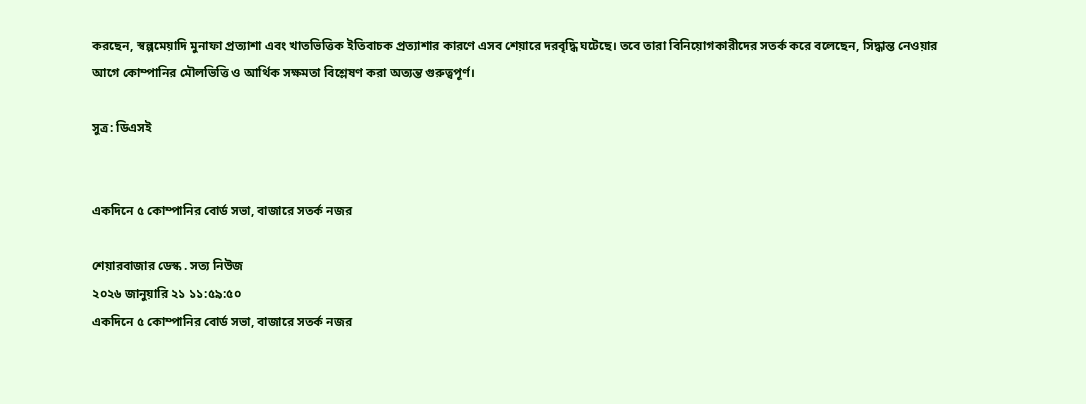করছেন, স্বল্পমেয়াদি মুনাফা প্রত্যাশা এবং খাতভিত্তিক ইতিবাচক প্রত্যাশার কারণে এসব শেয়ারে দরবৃদ্ধি ঘটেছে। তবে তারা বিনিয়োগকারীদের সতর্ক করে বলেছেন, সিদ্ধান্ত নেওয়ার আগে কোম্পানির মৌলভিত্তি ও আর্থিক সক্ষমতা বিশ্লেষণ করা অত্যন্ত গুরুত্বপূর্ণ।

সুত্র: ডিএসই


একদিনে ৫ কোম্পানির বোর্ড সভা, বাজারে সতর্ক নজর

শেয়ারবাজার ডেস্ক . সত্য নিউজ
২০২৬ জানুয়ারি ২১ ১১:৫৯:৫০
একদিনে ৫ কোম্পানির বোর্ড সভা, বাজারে সতর্ক নজর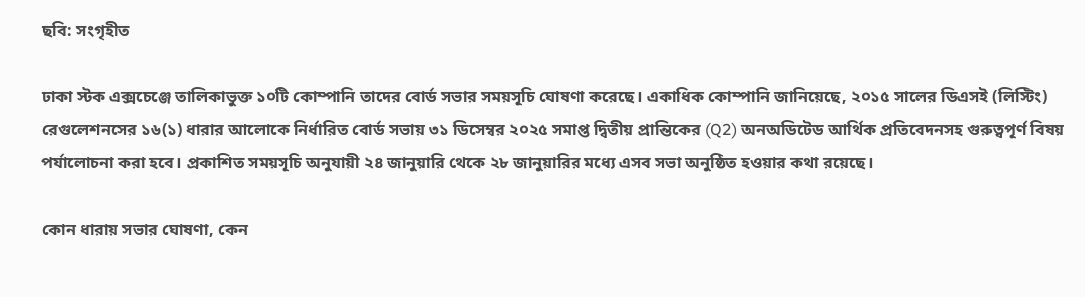ছবি: সংগৃহীত

ঢাকা স্টক এক্সচেঞ্জে তালিকাভুক্ত ১০টি কোম্পানি তাদের বোর্ড সভার সময়সূচি ঘোষণা করেছে। একাধিক কোম্পানি জানিয়েছে, ২০১৫ সালের ডিএসই (লিস্টিং) রেগুলেশনসের ১৬(১) ধারার আলোকে নির্ধারিত বোর্ড সভায় ৩১ ডিসেম্বর ২০২৫ সমাপ্ত দ্বিতীয় প্রান্তিকের (Q2) অনঅডিটেড আর্থিক প্রতিবেদনসহ গুরুত্বপূর্ণ বিষয় পর্যালোচনা করা হবে। প্রকাশিত সময়সূচি অনুযায়ী ২৪ জানুয়ারি থেকে ২৮ জানুয়ারির মধ্যে এসব সভা অনুষ্ঠিত হওয়ার কথা রয়েছে।

কোন ধারায় সভার ঘোষণা, কেন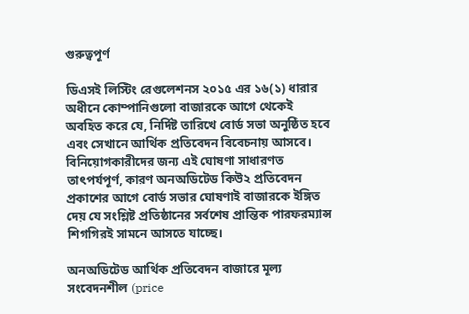গুরুত্বপূর্ণ

ডিএসই লিস্টিং রেগুলেশনস ২০১৫ এর ১৬(১) ধারার অধীনে কোম্পানিগুলো বাজারকে আগে থেকেই অবহিত করে যে, নির্দিষ্ট তারিখে বোর্ড সভা অনুষ্ঠিত হবে এবং সেখানে আর্থিক প্রতিবেদন বিবেচনায় আসবে। বিনিয়োগকারীদের জন্য এই ঘোষণা সাধারণত তাৎপর্যপূর্ণ, কারণ অনঅডিটেড কিউ২ প্রতিবেদন প্রকাশের আগে বোর্ড সভার ঘোষণাই বাজারকে ইঙ্গিত দেয় যে সংশ্লিষ্ট প্রতিষ্ঠানের সর্বশেষ প্রান্তিক পারফরম্যান্স শিগগিরই সামনে আসতে যাচ্ছে।

অনঅডিটেড আর্থিক প্রতিবেদন বাজারে মূল্য সংবেদনশীল (price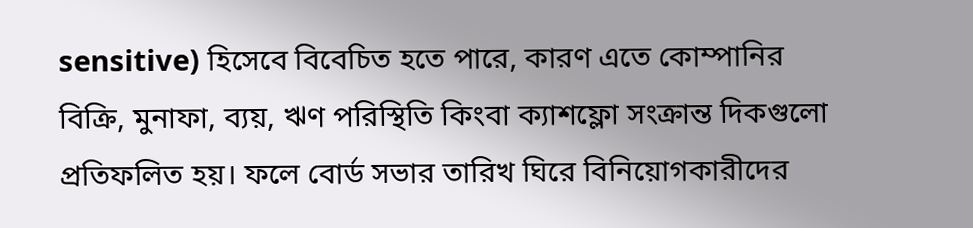sensitive) হিসেবে বিবেচিত হতে পারে, কারণ এতে কোম্পানির বিক্রি, মুনাফা, ব্যয়, ঋণ পরিস্থিতি কিংবা ক্যাশফ্লো সংক্রান্ত দিকগুলো প্রতিফলিত হয়। ফলে বোর্ড সভার তারিখ ঘিরে বিনিয়োগকারীদের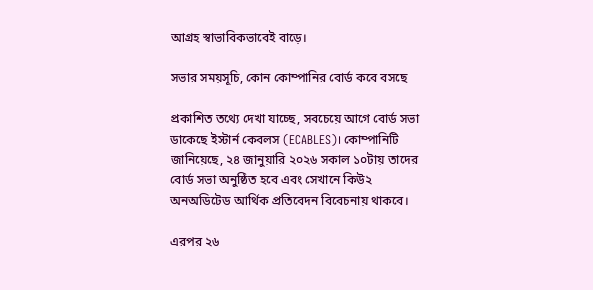আগ্রহ স্বাভাবিকভাবেই বাড়ে।

সভার সময়সূচি, কোন কোম্পানির বোর্ড কবে বসছে

প্রকাশিত তথ্যে দেখা যাচ্ছে, সবচেয়ে আগে বোর্ড সভা ডাকেছে ইস্টার্ন কেবলস (ECABLES)। কোম্পানিটি জানিয়েছে, ২৪ জানুয়ারি ২০২৬ সকাল ১০টায় তাদের বোর্ড সভা অনুষ্ঠিত হবে এবং সেখানে কিউ২ অনঅডিটেড আর্থিক প্রতিবেদন বিবেচনায় থাকবে।

এরপর ২৬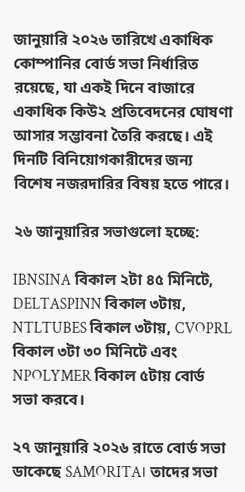জানুয়ারি ২০২৬ তারিখে একাধিক কোম্পানির বোর্ড সভা নির্ধারিত রয়েছে, যা একই দিনে বাজারে একাধিক কিউ২ প্রতিবেদনের ঘোষণা আসার সম্ভাবনা তৈরি করছে। এই দিনটি বিনিয়োগকারীদের জন্য বিশেষ নজরদারির বিষয় হতে পারে।

২৬ জানুয়ারির সভাগুলো হচ্ছে:

IBNSINA বিকাল ২টা ৪৫ মিনিটে, DELTASPINN বিকাল ৩টায়, NTLTUBES বিকাল ৩টায়, CVOPRL বিকাল ৩টা ৩০ মিনিটে এবং NPOLYMER বিকাল ৫টায় বোর্ড সভা করবে।

২৭ জানুয়ারি ২০২৬ রাতে বোর্ড সভা ডাকেছে SAMORITA। তাদের সভা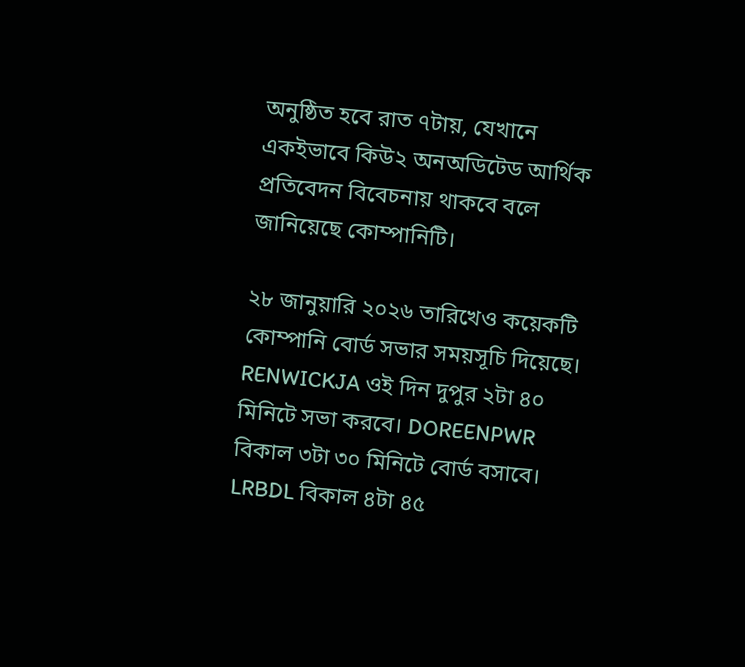অনুষ্ঠিত হবে রাত ৭টায়, যেখানে একইভাবে কিউ২ অনঅডিটেড আর্থিক প্রতিবেদন বিবেচনায় থাকবে বলে জানিয়েছে কোম্পানিটি।

২৮ জানুয়ারি ২০২৬ তারিখেও কয়েকটি কোম্পানি বোর্ড সভার সময়সূচি দিয়েছে। RENWICKJA ওই দিন দুপুর ২টা ৪০ মিনিটে সভা করবে। DOREENPWR বিকাল ৩টা ৩০ মিনিটে বোর্ড বসাবে। LRBDL বিকাল ৪টা ৪৫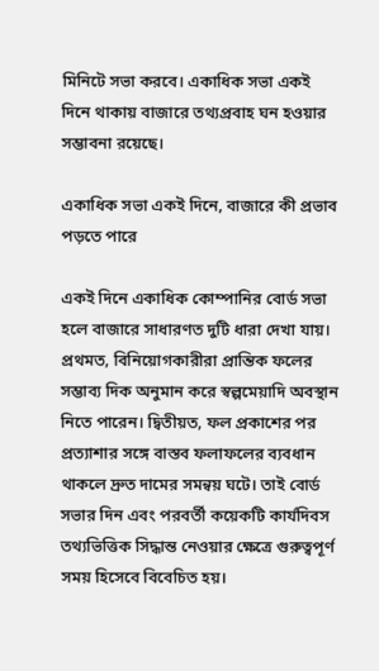মিনিটে সভা করবে। একাধিক সভা একই দিনে থাকায় বাজারে তথ্যপ্রবাহ ঘন হওয়ার সম্ভাবনা রয়েছে।

একাধিক সভা একই দিনে, বাজারে কী প্রভাব পড়তে পারে

একই দিনে একাধিক কোম্পানির বোর্ড সভা হলে বাজারে সাধারণত দুটি ধারা দেখা যায়। প্রথমত, বিনিয়োগকারীরা প্রান্তিক ফলের সম্ভাব্য দিক অনুমান করে স্বল্পমেয়াদি অবস্থান নিতে পারেন। দ্বিতীয়ত, ফল প্রকাশের পর প্রত্যাশার সঙ্গে বাস্তব ফলাফলের ব্যবধান থাকলে দ্রুত দামের সমন্বয় ঘটে। তাই বোর্ড সভার দিন এবং পরবর্তী কয়েকটি কার্যদিবস তথ্যভিত্তিক সিদ্ধান্ত নেওয়ার ক্ষেত্রে গুরুত্বপূর্ণ সময় হিসেবে বিবেচিত হয়।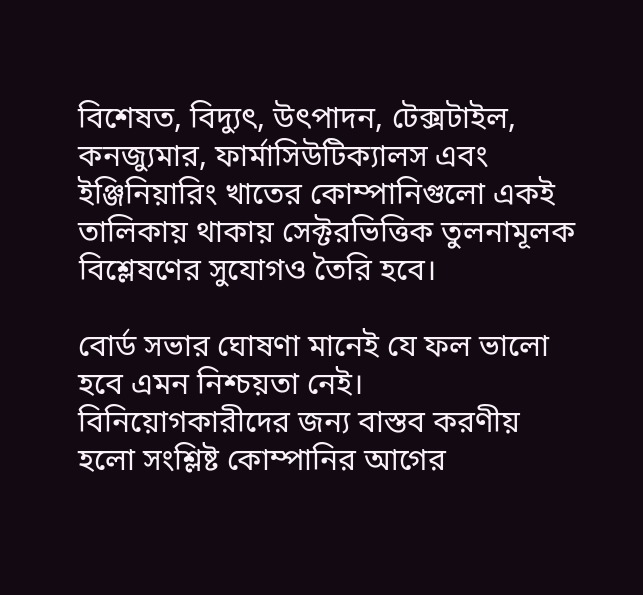বিশেষত, বিদ্যুৎ, উৎপাদন, টেক্সটাইল, কনজ্যুমার, ফার্মাসিউটিক্যালস এবং ইঞ্জিনিয়ারিং খাতের কোম্পানিগুলো একই তালিকায় থাকায় সেক্টরভিত্তিক তুলনামূলক বিশ্লেষণের সুযোগও তৈরি হবে।

বোর্ড সভার ঘোষণা মানেই যে ফল ভালো হবে এমন নিশ্চয়তা নেই। বিনিয়োগকারীদের জন্য বাস্তব করণীয় হলো সংশ্লিষ্ট কোম্পানির আগের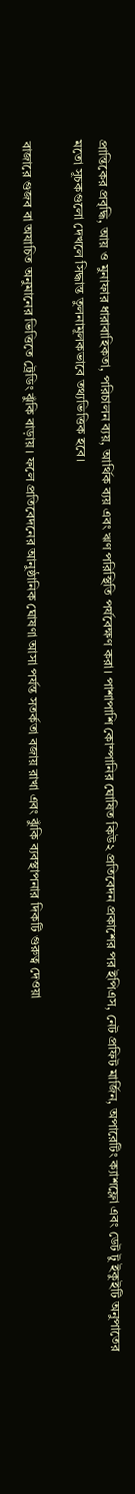প্রান্তিকের প্রবৃদ্ধি, আয় ও মুনাফার ধারাবাহিকতা, পরিচালন ব্যয়, আর্থিক ব্যয় এবং ঋণ পরিস্থিতি পর্যবেক্ষণ করা। পাশাপাশি কোম্পানির ঘোষিত কিউ২ প্রতিবেদন প্রকাশের পর ইপিএস, নেট প্রফিট মার্জিন, অপারেটিং ক্যাশফ্লো এবং ডেট টু ইকুইটি অনুপাতের মতো সূচকগুলো দেখলে সিদ্ধান্ত তুলনামূলকভাবে তথ্যভিত্তিক হবে।

বাজারে গুজব বা অযাচিত অনুমানের ভিত্তিতে ট্রেডিং ঝুঁকি বাড়ায়। ফলে প্রতিবেদনের আনুষ্ঠানিক ঘোষণা আসা পর্যন্ত সতর্কতা বজায় রাখা এবং ঝুঁকি ব্যবস্থাপনার দিকটি গুরুত্ব দেওয়া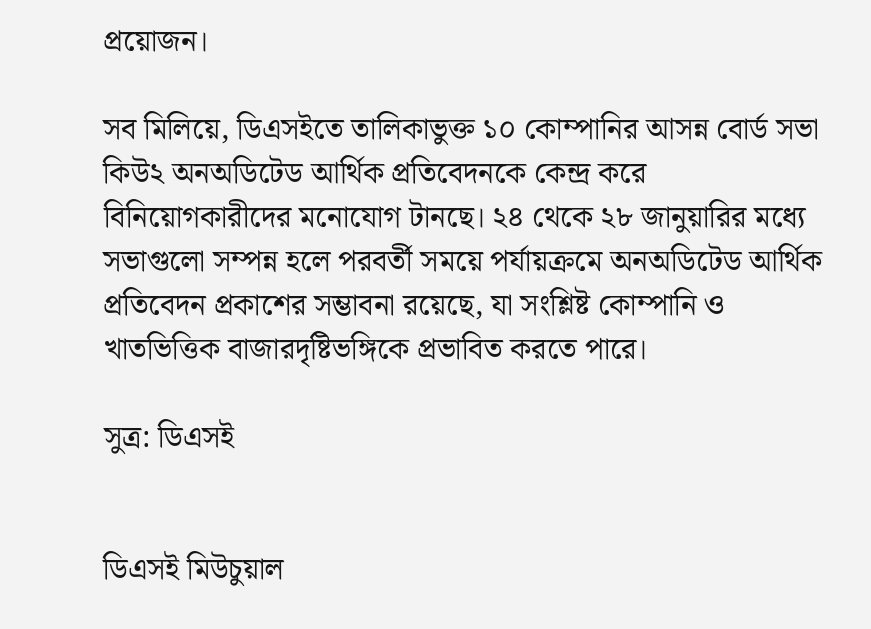প্রয়োজন।

সব মিলিয়ে, ডিএসইতে তালিকাভুক্ত ১০ কোম্পানির আসন্ন বোর্ড সভা কিউ২ অনঅডিটেড আর্থিক প্রতিবেদনকে কেন্দ্র করে বিনিয়োগকারীদের মনোযোগ টানছে। ২৪ থেকে ২৮ জানুয়ারির মধ্যে সভাগুলো সম্পন্ন হলে পরবর্তী সময়ে পর্যায়ক্রমে অনঅডিটেড আর্থিক প্রতিবেদন প্রকাশের সম্ভাবনা রয়েছে, যা সংশ্লিষ্ট কোম্পানি ও খাতভিত্তিক বাজারদৃষ্টিভঙ্গিকে প্রভাবিত করতে পারে।

সুত্র: ডিএসই


ডিএসই মিউচুয়াল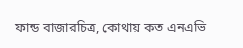ফান্ড বাজারচিত্র, কোথায় কত এনএভি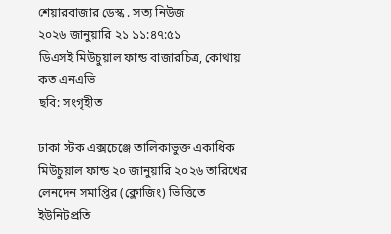শেয়ারবাজার ডেস্ক . সত্য নিউজ
২০২৬ জানুয়ারি ২১ ১১:৪৭:৫১
ডিএসই মিউচুয়াল ফান্ড বাজারচিত্র, কোথায় কত এনএভি
ছবি: সংগৃহীত

ঢাকা স্টক এক্সচেঞ্জে তালিকাভুক্ত একাধিক মিউচুয়াল ফান্ড ২০ জানুয়ারি ২০২৬ তারিখের লেনদেন সমাপ্তির (ক্লোজিং) ভিত্তিতে ইউনিটপ্রতি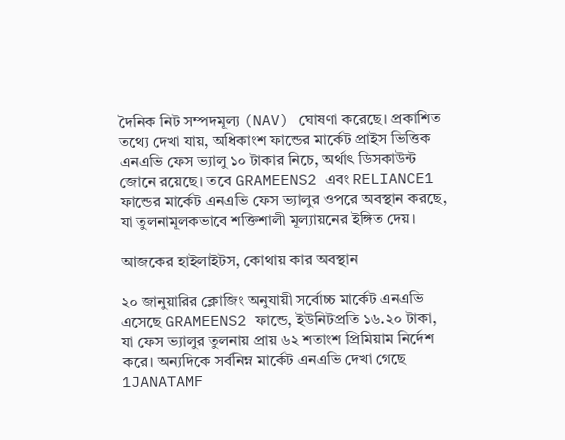দৈনিক নিট সম্পদমূল্য (NAV) ঘোষণা করেছে। প্রকাশিত তথ্যে দেখা যায়, অধিকাংশ ফান্ডের মার্কেট প্রাইস ভিত্তিক এনএভি ফেস ভ্যালু ১০ টাকার নিচে, অর্থাৎ ডিসকাউন্ট জোনে রয়েছে। তবে GRAMEENS2 এবং RELIANCE1 ফান্ডের মার্কেট এনএভি ফেস ভ্যালুর ওপরে অবস্থান করছে, যা তুলনামূলকভাবে শক্তিশালী মূল্যায়নের ইঙ্গিত দেয়।

আজকের হাইলাইটস, কোথায় কার অবস্থান

২০ জানুয়ারির ক্লোজিং অনুযায়ী সর্বোচ্চ মার্কেট এনএভি এসেছে GRAMEENS2 ফান্ডে, ইউনিটপ্রতি ১৬.২০ টাকা, যা ফেস ভ্যালুর তুলনায় প্রায় ৬২ শতাংশ প্রিমিয়াম নির্দেশ করে। অন্যদিকে সর্বনিম্ন মার্কেট এনএভি দেখা গেছে 1JANATAMF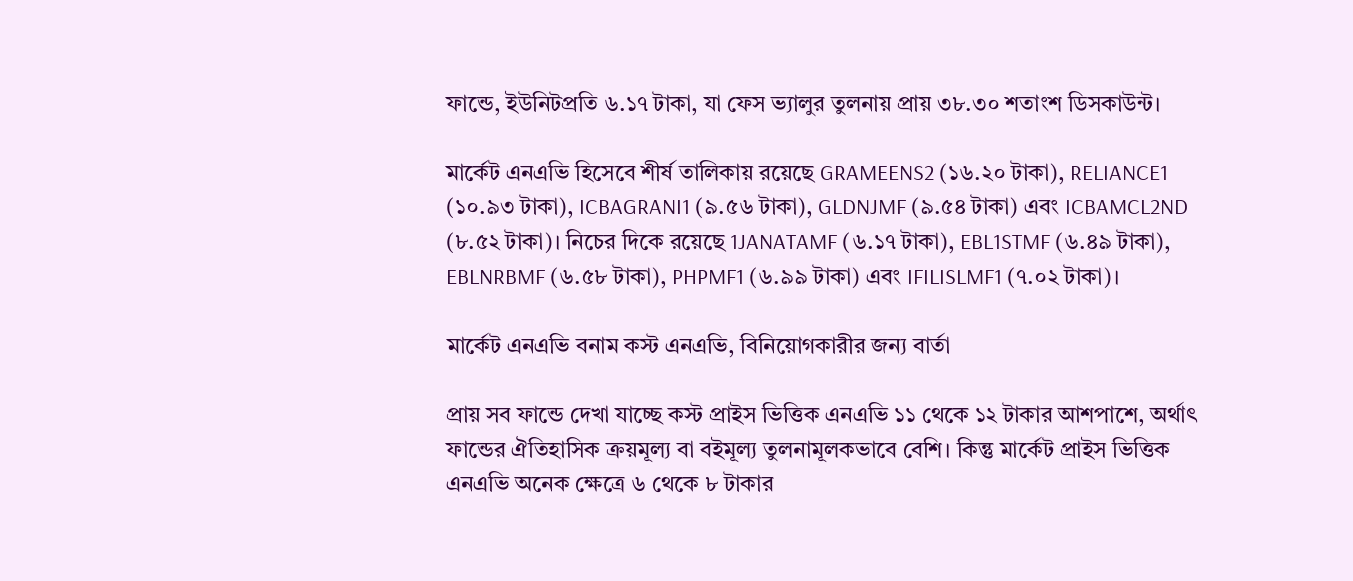ফান্ডে, ইউনিটপ্রতি ৬.১৭ টাকা, যা ফেস ভ্যালুর তুলনায় প্রায় ৩৮.৩০ শতাংশ ডিসকাউন্ট।

মার্কেট এনএভি হিসেবে শীর্ষ তালিকায় রয়েছে GRAMEENS2 (১৬.২০ টাকা), RELIANCE1 (১০.৯৩ টাকা), ICBAGRANI1 (৯.৫৬ টাকা), GLDNJMF (৯.৫৪ টাকা) এবং ICBAMCL2ND (৮.৫২ টাকা)। নিচের দিকে রয়েছে 1JANATAMF (৬.১৭ টাকা), EBL1STMF (৬.৪৯ টাকা), EBLNRBMF (৬.৫৮ টাকা), PHPMF1 (৬.৯৯ টাকা) এবং IFILISLMF1 (৭.০২ টাকা)।

মার্কেট এনএভি বনাম কস্ট এনএভি, বিনিয়োগকারীর জন্য বার্তা

প্রায় সব ফান্ডে দেখা যাচ্ছে কস্ট প্রাইস ভিত্তিক এনএভি ১১ থেকে ১২ টাকার আশপাশে, অর্থাৎ ফান্ডের ঐতিহাসিক ক্রয়মূল্য বা বইমূল্য তুলনামূলকভাবে বেশি। কিন্তু মার্কেট প্রাইস ভিত্তিক এনএভি অনেক ক্ষেত্রে ৬ থেকে ৮ টাকার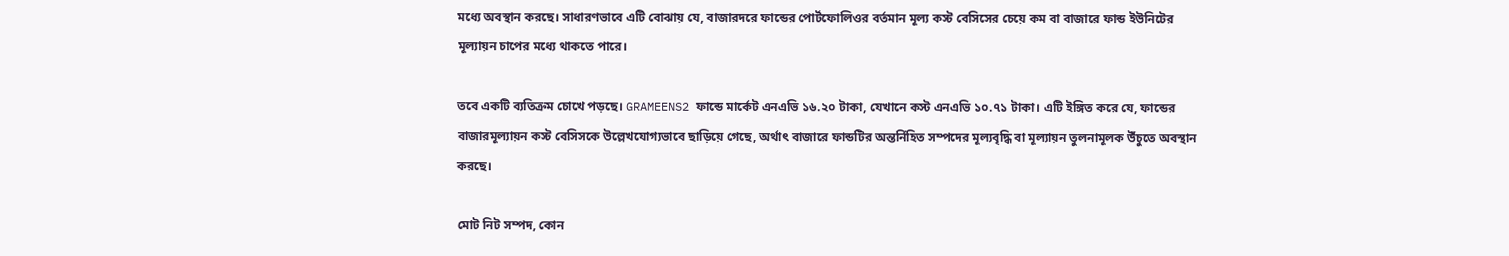মধ্যে অবস্থান করছে। সাধারণভাবে এটি বোঝায় যে, বাজারদরে ফান্ডের পোর্টফোলিওর বর্তমান মূল্য কস্ট বেসিসের চেয়ে কম বা বাজারে ফান্ড ইউনিটের মূল্যায়ন চাপের মধ্যে থাকতে পারে।

তবে একটি ব্যতিক্রম চোখে পড়ছে। GRAMEENS2 ফান্ডে মার্কেট এনএভি ১৬.২০ টাকা, যেখানে কস্ট এনএভি ১০.৭১ টাকা। এটি ইঙ্গিত করে যে, ফান্ডের বাজারমূল্যায়ন কস্ট বেসিসকে উল্লেখযোগ্যভাবে ছাড়িয়ে গেছে, অর্থাৎ বাজারে ফান্ডটির অন্তর্নিহিত সম্পদের মূল্যবৃদ্ধি বা মূল্যায়ন তুলনামূলক উঁচুতে অবস্থান করছে।

মোট নিট সম্পদ, কোন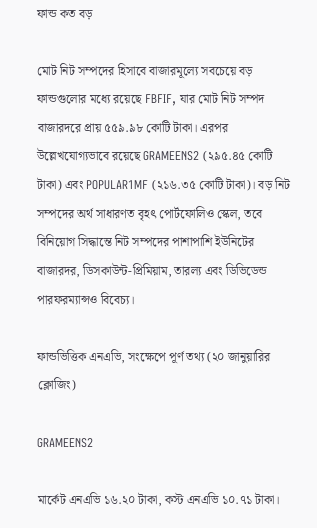ফান্ড কত বড়

মোট নিট সম্পদের হিসাবে বাজারমূল্যে সবচেয়ে বড় ফান্ডগুলোর মধ্যে রয়েছে FBFIF, যার মোট নিট সম্পদ বাজারদরে প্রায় ৫৫৯.৯৮ কোটি টাকা। এরপর উল্লেখযোগ্যভাবে রয়েছে GRAMEENS2 (২৯৫.৪৫ কোটি টাকা) এবং POPULAR1MF (২১৬.৩৫ কোটি টাকা)। বড় নিট সম্পদের অর্থ সাধারণত বৃহৎ পোর্টফোলিও স্কেল, তবে বিনিয়োগ সিদ্ধান্তে নিট সম্পদের পাশাপাশি ইউনিটের বাজারদর, ডিসকাউন্ট-প্রিমিয়াম, তারল্য এবং ডিভিডেন্ড পারফরম্যান্সও বিবেচ্য।

ফান্ডভিত্তিক এনএভি, সংক্ষেপে পূর্ণ তথ্য (২০ জানুয়ারির ক্লোজিং)

GRAMEENS2

মার্কেট এনএভি ১৬.২০ টাকা, কস্ট এনএভি ১০.৭১ টাকা।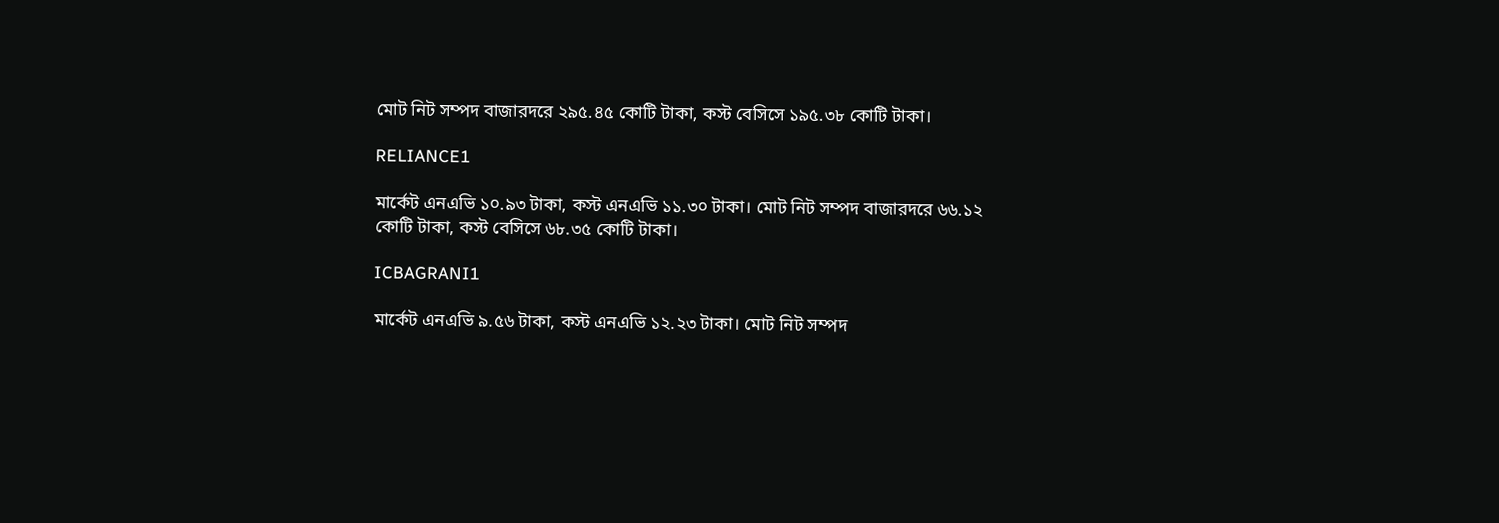মোট নিট সম্পদ বাজারদরে ২৯৫.৪৫ কোটি টাকা, কস্ট বেসিসে ১৯৫.৩৮ কোটি টাকা।

RELIANCE1

মার্কেট এনএভি ১০.৯৩ টাকা, কস্ট এনএভি ১১.৩০ টাকা। মোট নিট সম্পদ বাজারদরে ৬৬.১২ কোটি টাকা, কস্ট বেসিসে ৬৮.৩৫ কোটি টাকা।

ICBAGRANI1

মার্কেট এনএভি ৯.৫৬ টাকা, কস্ট এনএভি ১২.২৩ টাকা। মোট নিট সম্পদ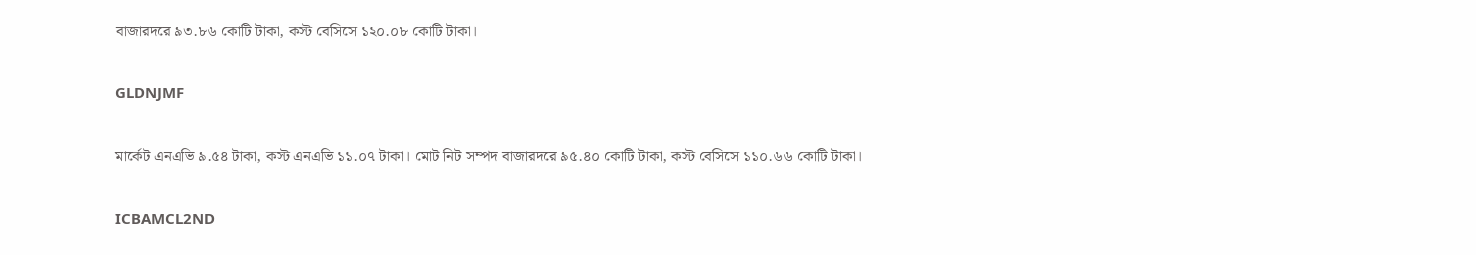বাজারদরে ৯৩.৮৬ কোটি টাকা, কস্ট বেসিসে ১২০.০৮ কোটি টাকা।

GLDNJMF

মার্কেট এনএভি ৯.৫৪ টাকা, কস্ট এনএভি ১১.০৭ টাকা। মোট নিট সম্পদ বাজারদরে ৯৫.৪০ কোটি টাকা, কস্ট বেসিসে ১১০.৬৬ কোটি টাকা।

ICBAMCL2ND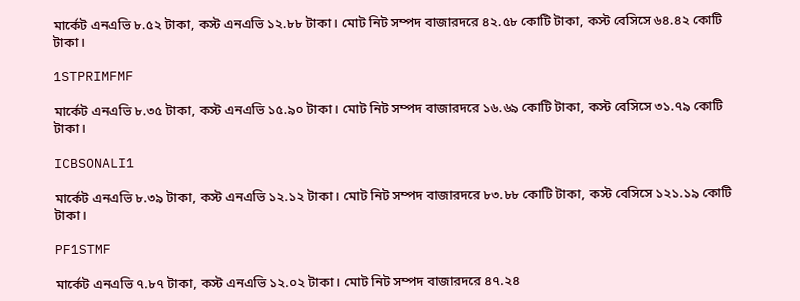মার্কেট এনএভি ৮.৫২ টাকা, কস্ট এনএভি ১২.৮৮ টাকা। মোট নিট সম্পদ বাজারদরে ৪২.৫৮ কোটি টাকা, কস্ট বেসিসে ৬৪.৪২ কোটি টাকা।

1STPRIMFMF

মার্কেট এনএভি ৮.৩৫ টাকা, কস্ট এনএভি ১৫.৯০ টাকা। মোট নিট সম্পদ বাজারদরে ১৬.৬৯ কোটি টাকা, কস্ট বেসিসে ৩১.৭৯ কোটি টাকা।

ICBSONALI1

মার্কেট এনএভি ৮.৩৯ টাকা, কস্ট এনএভি ১২.১২ টাকা। মোট নিট সম্পদ বাজারদরে ৮৩.৮৮ কোটি টাকা, কস্ট বেসিসে ১২১.১৯ কোটি টাকা।

PF1STMF

মার্কেট এনএভি ৭.৮৭ টাকা, কস্ট এনএভি ১২.০২ টাকা। মোট নিট সম্পদ বাজারদরে ৪৭.২৪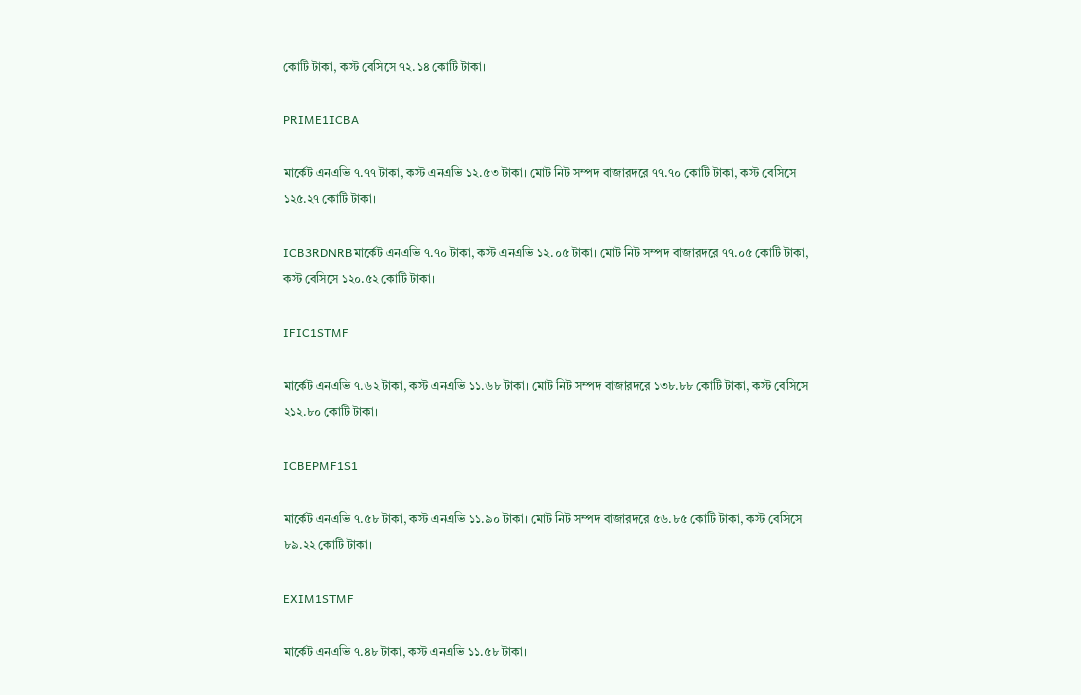কোটি টাকা, কস্ট বেসিসে ৭২.১৪ কোটি টাকা।

PRIME1ICBA

মার্কেট এনএভি ৭.৭৭ টাকা, কস্ট এনএভি ১২.৫৩ টাকা। মোট নিট সম্পদ বাজারদরে ৭৭.৭০ কোটি টাকা, কস্ট বেসিসে ১২৫.২৭ কোটি টাকা।

ICB3RDNRBমার্কেট এনএভি ৭.৭০ টাকা, কস্ট এনএভি ১২.০৫ টাকা। মোট নিট সম্পদ বাজারদরে ৭৭.০৫ কোটি টাকা, কস্ট বেসিসে ১২০.৫২ কোটি টাকা।

IFIC1STMF

মার্কেট এনএভি ৭.৬২ টাকা, কস্ট এনএভি ১১.৬৮ টাকা। মোট নিট সম্পদ বাজারদরে ১৩৮.৮৮ কোটি টাকা, কস্ট বেসিসে ২১২.৮০ কোটি টাকা।

ICBEPMF1S1

মার্কেট এনএভি ৭.৫৮ টাকা, কস্ট এনএভি ১১.৯০ টাকা। মোট নিট সম্পদ বাজারদরে ৫৬.৮৫ কোটি টাকা, কস্ট বেসিসে ৮৯.২২ কোটি টাকা।

EXIM1STMF

মার্কেট এনএভি ৭.৪৮ টাকা, কস্ট এনএভি ১১.৫৮ টাকা।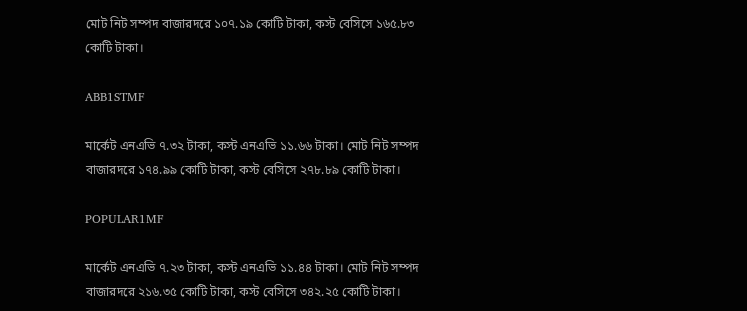মোট নিট সম্পদ বাজারদরে ১০৭.১৯ কোটি টাকা, কস্ট বেসিসে ১৬৫.৮৩ কোটি টাকা।

ABB1STMF

মার্কেট এনএভি ৭.৩২ টাকা, কস্ট এনএভি ১১.৬৬ টাকা। মোট নিট সম্পদ বাজারদরে ১৭৪.৯৯ কোটি টাকা, কস্ট বেসিসে ২৭৮.৮৯ কোটি টাকা।

POPULAR1MF

মার্কেট এনএভি ৭.২৩ টাকা, কস্ট এনএভি ১১.৪৪ টাকা। মোট নিট সম্পদ বাজারদরে ২১৬.৩৫ কোটি টাকা, কস্ট বেসিসে ৩৪২.২৫ কোটি টাকা।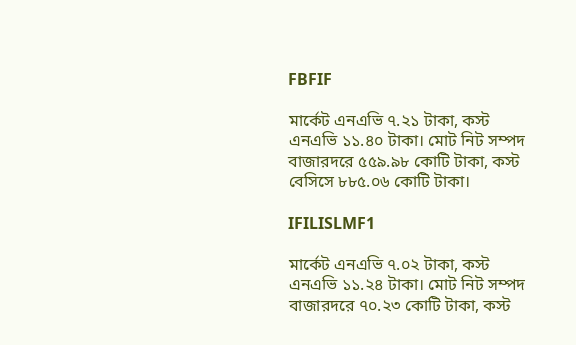FBFIF

মার্কেট এনএভি ৭.২১ টাকা, কস্ট এনএভি ১১.৪০ টাকা। মোট নিট সম্পদ বাজারদরে ৫৫৯.৯৮ কোটি টাকা, কস্ট বেসিসে ৮৮৫.০৬ কোটি টাকা।

IFILISLMF1

মার্কেট এনএভি ৭.০২ টাকা, কস্ট এনএভি ১১.২৪ টাকা। মোট নিট সম্পদ বাজারদরে ৭০.২৩ কোটি টাকা, কস্ট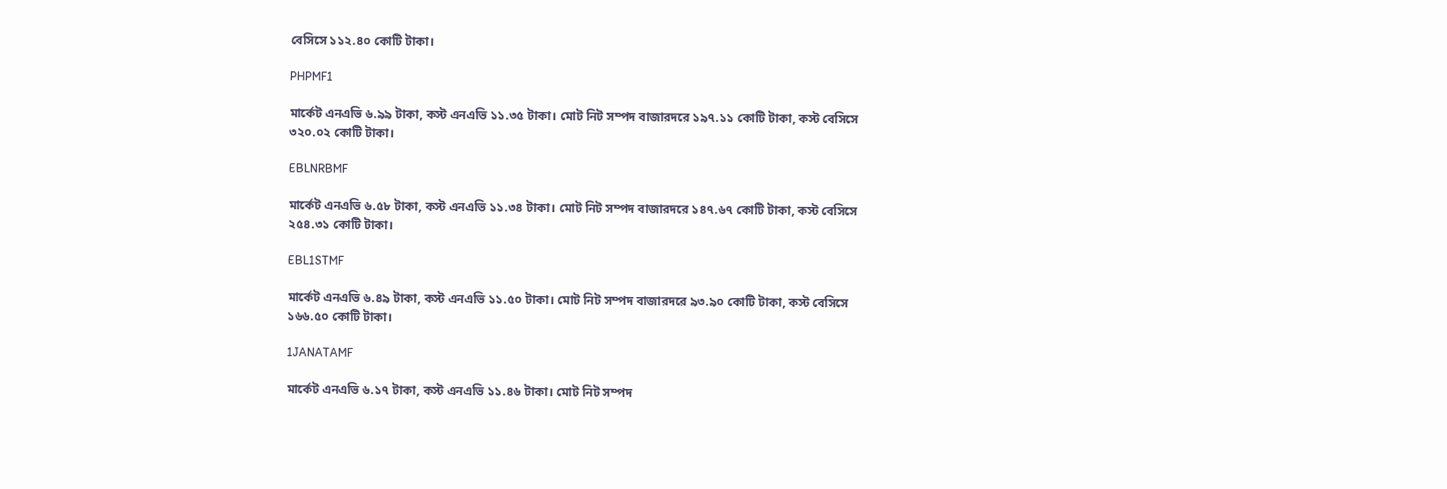বেসিসে ১১২.৪০ কোটি টাকা।

PHPMF1

মার্কেট এনএভি ৬.৯৯ টাকা, কস্ট এনএভি ১১.৩৫ টাকা। মোট নিট সম্পদ বাজারদরে ১৯৭.১১ কোটি টাকা, কস্ট বেসিসে ৩২০.০২ কোটি টাকা।

EBLNRBMF

মার্কেট এনএভি ৬.৫৮ টাকা, কস্ট এনএভি ১১.৩৪ টাকা। মোট নিট সম্পদ বাজারদরে ১৪৭.৬৭ কোটি টাকা, কস্ট বেসিসে ২৫৪.৩১ কোটি টাকা।

EBL1STMF

মার্কেট এনএভি ৬.৪৯ টাকা, কস্ট এনএভি ১১.৫০ টাকা। মোট নিট সম্পদ বাজারদরে ৯৩.৯০ কোটি টাকা, কস্ট বেসিসে ১৬৬.৫০ কোটি টাকা।

1JANATAMF

মার্কেট এনএভি ৬.১৭ টাকা, কস্ট এনএভি ১১.৪৬ টাকা। মোট নিট সম্পদ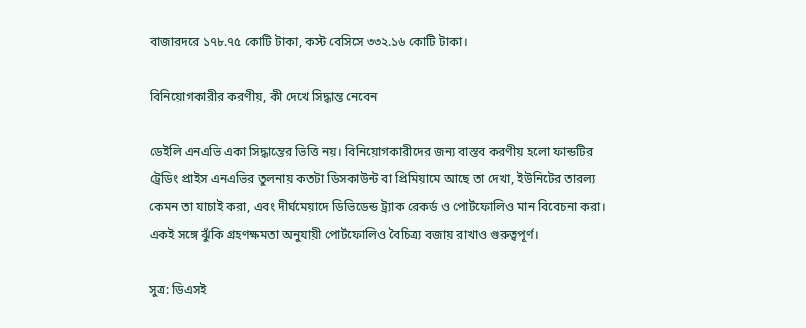বাজারদরে ১৭৮.৭৫ কোটি টাকা, কস্ট বেসিসে ৩৩২.১৬ কোটি টাকা।

বিনিয়োগকারীর করণীয়, কী দেখে সিদ্ধান্ত নেবেন

ডেইলি এনএভি একা সিদ্ধান্তের ভিত্তি নয়। বিনিয়োগকারীদের জন্য বাস্তব করণীয় হলো ফান্ডটির ট্রেডিং প্রাইস এনএভির তুলনায় কতটা ডিসকাউন্ট বা প্রিমিয়ামে আছে তা দেখা, ইউনিটের তারল্য কেমন তা যাচাই করা, এবং দীর্ঘমেয়াদে ডিভিডেন্ড ট্র্যাক রেকর্ড ও পোর্টফোলিও মান বিবেচনা করা। একই সঙ্গে ঝুঁকি গ্রহণক্ষমতা অনুযায়ী পোর্টফোলিও বৈচিত্র্য বজায় রাখাও গুরুত্বপূর্ণ।

সুত্র: ডিএসই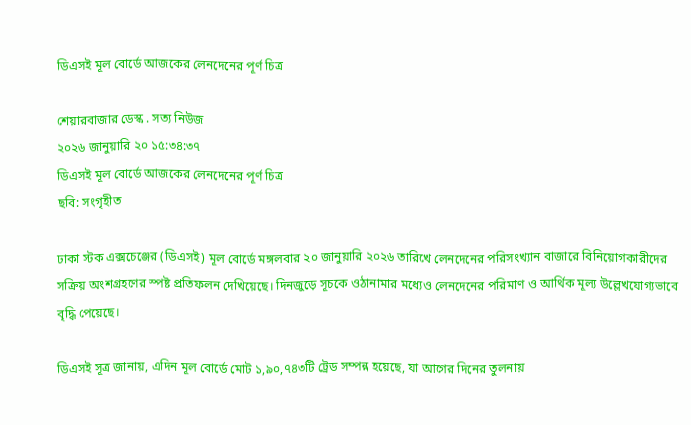ডিএসই মূল বোর্ডে আজকের লেনদেনের পূর্ণ চিত্র

শেয়ারবাজার ডেস্ক . সত্য নিউজ
২০২৬ জানুয়ারি ২০ ১৫:৩৪:৩৭
ডিএসই মূল বোর্ডে আজকের লেনদেনের পূর্ণ চিত্র
ছবি: সংগৃহীত

ঢাকা স্টক এক্সচেঞ্জের (ডিএসই) মূল বোর্ডে মঙ্গলবার ২০ জানুয়ারি ২০২৬ তারিখে লেনদেনের পরিসংখ্যান বাজারে বিনিয়োগকারীদের সক্রিয় অংশগ্রহণের স্পষ্ট প্রতিফলন দেখিয়েছে। দিনজুড়ে সূচকে ওঠানামার মধ্যেও লেনদেনের পরিমাণ ও আর্থিক মূল্য উল্লেখযোগ্যভাবে বৃদ্ধি পেয়েছে।

ডিএসই সূত্র জানায়, এদিন মূল বোর্ডে মোট ১,৯০,৭৪৩টি ট্রেড সম্পন্ন হয়েছে, যা আগের দিনের তুলনায়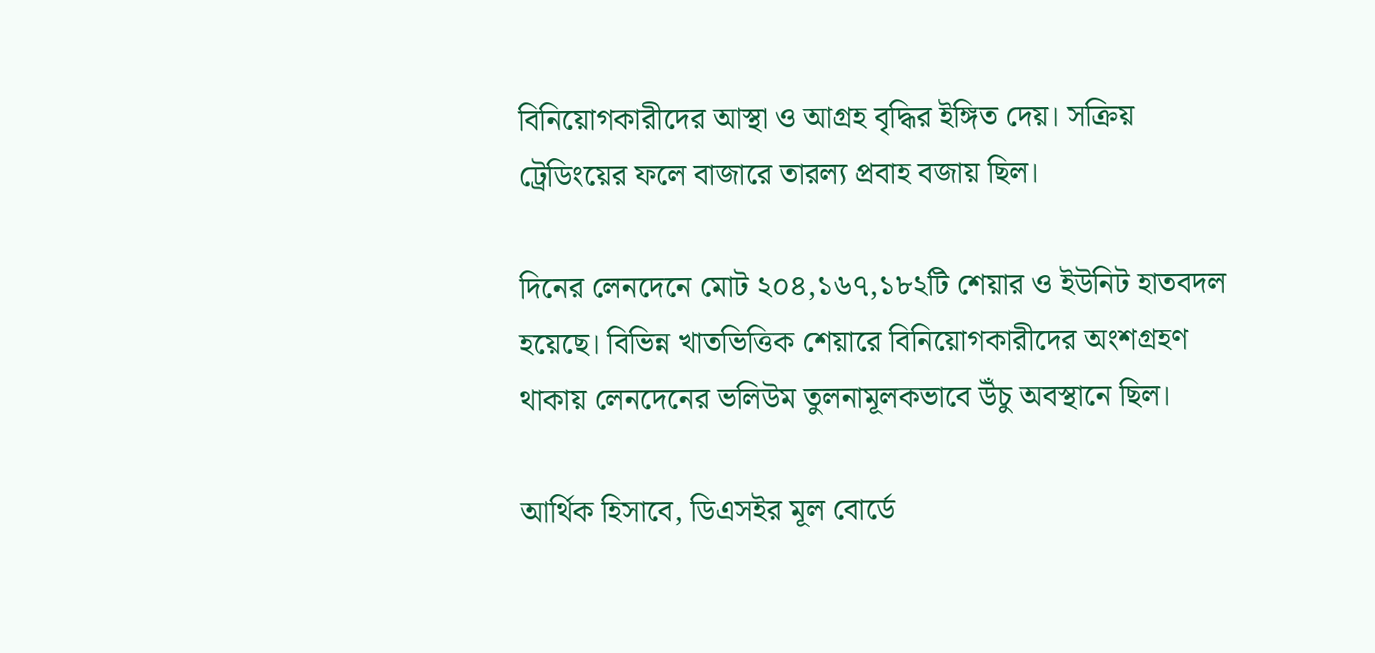বিনিয়োগকারীদের আস্থা ও আগ্রহ বৃদ্ধির ইঙ্গিত দেয়। সক্রিয় ট্রেডিংয়ের ফলে বাজারে তারল্য প্রবাহ বজায় ছিল।

দিনের লেনদেনে মোট ২০৪,১৬৭,১৮২টি শেয়ার ও ইউনিট হাতবদল হয়েছে। বিভিন্ন খাতভিত্তিক শেয়ারে বিনিয়োগকারীদের অংশগ্রহণ থাকায় লেনদেনের ভলিউম তুলনামূলকভাবে উঁচু অবস্থানে ছিল।

আর্থিক হিসাবে, ডিএসইর মূল বোর্ডে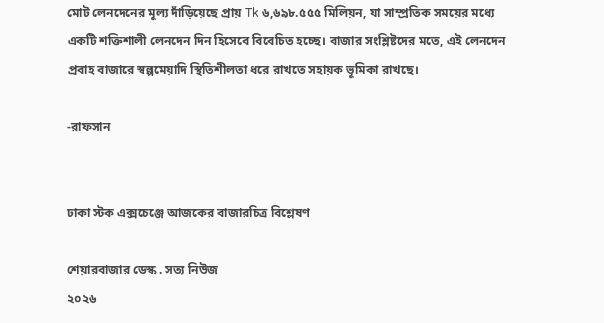মোট লেনদেনের মূল্য দাঁড়িয়েছে প্রায় Tk ৬,৬৯৮.৫৫৫ মিলিয়ন, যা সাম্প্রতিক সময়ের মধ্যে একটি শক্তিশালী লেনদেন দিন হিসেবে বিবেচিত হচ্ছে। বাজার সংশ্লিষ্টদের মতে, এই লেনদেন প্রবাহ বাজারে স্বল্পমেয়াদি স্থিতিশীলতা ধরে রাখতে সহায়ক ভূমিকা রাখছে।

-রাফসান


ঢাকা স্টক এক্সচেঞ্জে আজকের বাজারচিত্র বিশ্লেষণ

শেয়ারবাজার ডেস্ক . সত্য নিউজ
২০২৬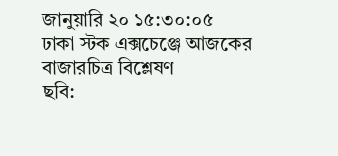জানুয়ারি ২০ ১৫:৩০:০৫
ঢাকা স্টক এক্সচেঞ্জে আজকের বাজারচিত্র বিশ্লেষণ
ছবি: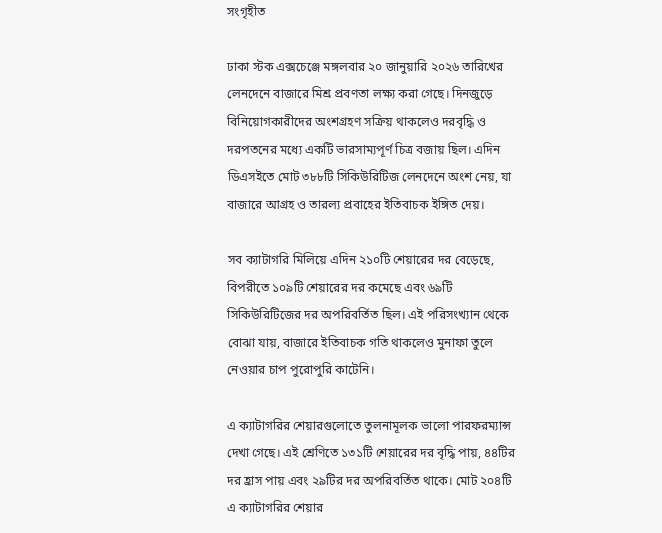সংগৃহীত

ঢাকা স্টক এক্সচেঞ্জে মঙ্গলবার ২০ জানুয়ারি ২০২৬ তারিখের লেনদেনে বাজারে মিশ্র প্রবণতা লক্ষ্য করা গেছে। দিনজুড়ে বিনিয়োগকারীদের অংশগ্রহণ সক্রিয় থাকলেও দরবৃদ্ধি ও দরপতনের মধ্যে একটি ভারসাম্যপূর্ণ চিত্র বজায় ছিল। এদিন ডিএসইতে মোট ৩৮৮টি সিকিউরিটিজ লেনদেনে অংশ নেয়, যা বাজারে আগ্রহ ও তারল্য প্রবাহের ইতিবাচক ইঙ্গিত দেয়।

সব ক্যাটাগরি মিলিয়ে এদিন ২১০টি শেয়ারের দর বেড়েছে, বিপরীতে ১০৯টি শেয়ারের দর কমেছে এবং ৬৯টি সিকিউরিটিজের দর অপরিবর্তিত ছিল। এই পরিসংখ্যান থেকে বোঝা যায়, বাজারে ইতিবাচক গতি থাকলেও মুনাফা তুলে নেওয়ার চাপ পুরোপুরি কাটেনি।

এ ক্যাটাগরির শেয়ারগুলোতে তুলনামূলক ভালো পারফরম্যান্স দেখা গেছে। এই শ্রেণিতে ১৩১টি শেয়ারের দর বৃদ্ধি পায়, ৪৪টির দর হ্রাস পায় এবং ২৯টির দর অপরিবর্তিত থাকে। মোট ২০৪টি এ ক্যাটাগরির শেয়ার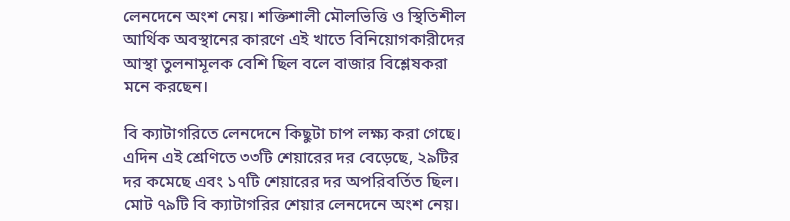লেনদেনে অংশ নেয়। শক্তিশালী মৌলভিত্তি ও স্থিতিশীল আর্থিক অবস্থানের কারণে এই খাতে বিনিয়োগকারীদের আস্থা তুলনামূলক বেশি ছিল বলে বাজার বিশ্লেষকরা মনে করছেন।

বি ক্যাটাগরিতে লেনদেনে কিছুটা চাপ লক্ষ্য করা গেছে। এদিন এই শ্রেণিতে ৩৩টি শেয়ারের দর বেড়েছে, ২৯টির দর কমেছে এবং ১৭টি শেয়ারের দর অপরিবর্তিত ছিল। মোট ৭৯টি বি ক্যাটাগরির শেয়ার লেনদেনে অংশ নেয়।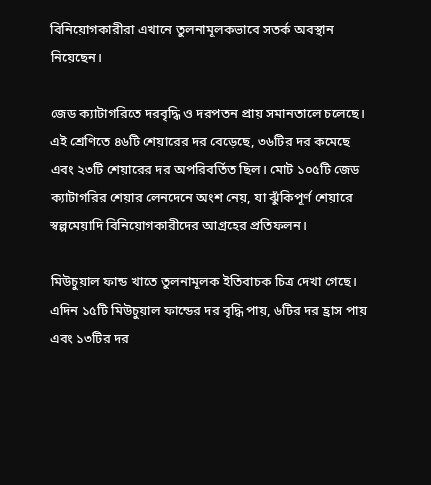বিনিয়োগকারীরা এখানে তুলনামূলকভাবে সতর্ক অবস্থান নিয়েছেন।

জেড ক্যাটাগরিতে দরবৃদ্ধি ও দরপতন প্রায় সমানতালে চলেছে। এই শ্রেণিতে ৪৬টি শেয়ারের দর বেড়েছে, ৩৬টির দর কমেছে এবং ২৩টি শেয়ারের দর অপরিবর্তিত ছিল। মোট ১০৫টি জেড ক্যাটাগরির শেয়ার লেনদেনে অংশ নেয়, যা ঝুঁকিপূর্ণ শেয়ারে স্বল্পমেয়াদি বিনিয়োগকারীদের আগ্রহের প্রতিফলন।

মিউচুয়াল ফান্ড খাতে তুলনামূলক ইতিবাচক চিত্র দেখা গেছে। এদিন ১৫টি মিউচুয়াল ফান্ডের দর বৃদ্ধি পায়, ৬টির দর হ্রাস পায় এবং ১৩টির দর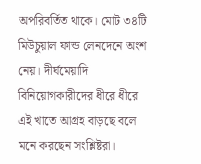অপরিবর্তিত থাকে। মোট ৩৪টি মিউচুয়াল ফান্ড লেনদেনে অংশ নেয়। দীর্ঘমেয়াদি বিনিয়োগকারীদের ধীরে ধীরে এই খাতে আগ্রহ বাড়ছে বলে মনে করছেন সংশ্লিষ্টরা।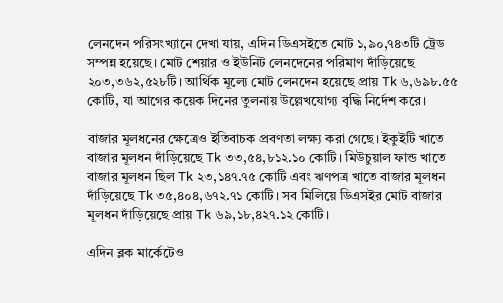লেনদেন পরিসংখ্যানে দেখা যায়, এদিন ডিএসইতে মোট ১,৯০,৭৪৩টি ট্রেড সম্পন্ন হয়েছে। মোট শেয়ার ও ইউনিট লেনদেনের পরিমাণ দাঁড়িয়েছে ২০৩,৩৬২,৫২৮টি। আর্থিক মূল্যে মোট লেনদেন হয়েছে প্রায় Tk ৬,৬৯৮.৫৫ কোটি, যা আগের কয়েক দিনের তুলনায় উল্লেখযোগ্য বৃদ্ধি নির্দেশ করে।

বাজার মূলধনের ক্ষেত্রেও ইতিবাচক প্রবণতা লক্ষ্য করা গেছে। ইকুইটি খাতে বাজার মূলধন দাঁড়িয়েছে Tk ৩৩,৫৪,৮১২.১০ কোটি। মিউচুয়াল ফান্ড খাতে বাজার মূলধন ছিল Tk ২৩,১৪৭.৭৫ কোটি এবং ঋণপত্র খাতে বাজার মূলধন দাঁড়িয়েছে Tk ৩৫,৪০৪,৬৭২.৭১ কোটি। সব মিলিয়ে ডিএসইর মোট বাজার মূলধন দাঁড়িয়েছে প্রায় Tk ৬৯,১৮,৪২৭.১২ কোটি।

এদিন ব্লক মার্কেটেও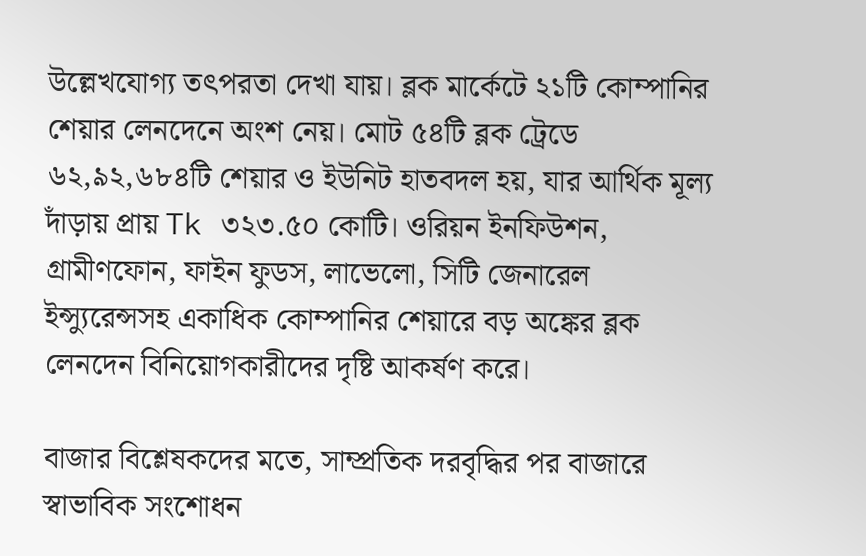উল্লেখযোগ্য তৎপরতা দেখা যায়। ব্লক মার্কেটে ২১টি কোম্পানির শেয়ার লেনদেনে অংশ নেয়। মোট ৫৪টি ব্লক ট্রেডে ৬২,৯২,৬৮৪টি শেয়ার ও ইউনিট হাতবদল হয়, যার আর্থিক মূল্য দাঁড়ায় প্রায় Tk ৩২৩.৫০ কোটি। ওরিয়ন ইনফিউশন, গ্রামীণফোন, ফাইন ফুডস, লাভেলো, সিটি জেনারেল ইন্স্যুরেন্সসহ একাধিক কোম্পানির শেয়ারে বড় অঙ্কের ব্লক লেনদেন বিনিয়োগকারীদের দৃষ্টি আকর্ষণ করে।

বাজার বিশ্লেষকদের মতে, সাম্প্রতিক দরবৃদ্ধির পর বাজারে স্বাভাবিক সংশোধন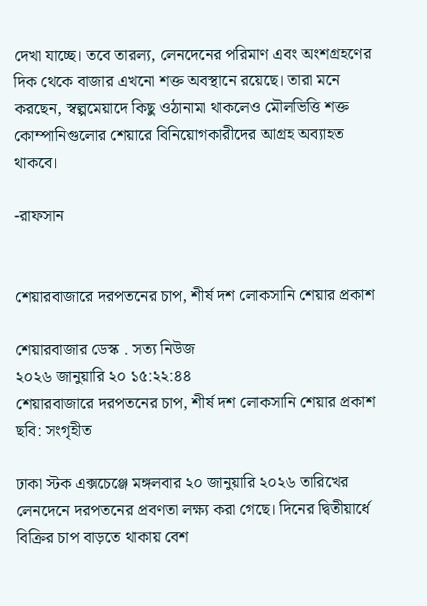দেখা যাচ্ছে। তবে তারল্য, লেনদেনের পরিমাণ এবং অংশগ্রহণের দিক থেকে বাজার এখনো শক্ত অবস্থানে রয়েছে। তারা মনে করছেন, স্বল্পমেয়াদে কিছু ওঠানামা থাকলেও মৌলভিত্তি শক্ত কোম্পানিগুলোর শেয়ারে বিনিয়োগকারীদের আগ্রহ অব্যাহত থাকবে।

-রাফসান


শেয়ারবাজারে দরপতনের চাপ, শীর্ষ দশ লোকসানি শেয়ার প্রকাশ

শেয়ারবাজার ডেস্ক . সত্য নিউজ
২০২৬ জানুয়ারি ২০ ১৫:২২:৪৪
শেয়ারবাজারে দরপতনের চাপ, শীর্ষ দশ লোকসানি শেয়ার প্রকাশ
ছবি: সংগৃহীত

ঢাকা স্টক এক্সচেঞ্জে মঙ্গলবার ২০ জানুয়ারি ২০২৬ তারিখের লেনদেনে দরপতনের প্রবণতা লক্ষ্য করা গেছে। দিনের দ্বিতীয়ার্ধে বিক্রির চাপ বাড়তে থাকায় বেশ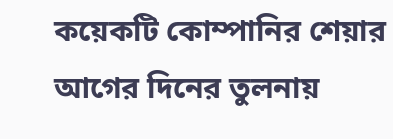কয়েকটি কোম্পানির শেয়ার আগের দিনের তুলনায়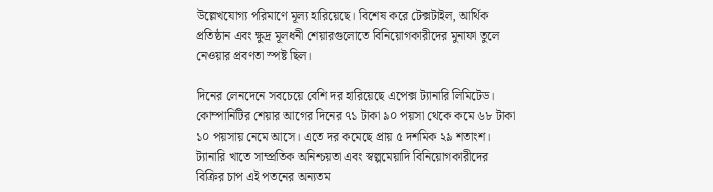উল্লেখযোগ্য পরিমাণে মূল্য হারিয়েছে। বিশেষ করে টেক্সটাইল, আর্থিক প্রতিষ্ঠান এবং ক্ষুদ্র মূলধনী শেয়ারগুলোতে বিনিয়োগকারীদের মুনাফা তুলে নেওয়ার প্রবণতা স্পষ্ট ছিল।

দিনের লেনদেনে সবচেয়ে বেশি দর হারিয়েছে এপেক্স ট্যানারি লিমিটেড। কোম্পানিটির শেয়ার আগের দিনের ৭১ টাকা ৯০ পয়সা থেকে কমে ৬৮ টাকা ১০ পয়সায় নেমে আসে। এতে দর কমেছে প্রায় ৫ দশমিক ২৯ শতাংশ। ট্যানারি খাতে সাম্প্রতিক অনিশ্চয়তা এবং স্বল্পমেয়াদি বিনিয়োগকারীদের বিক্রির চাপ এই পতনের অন্যতম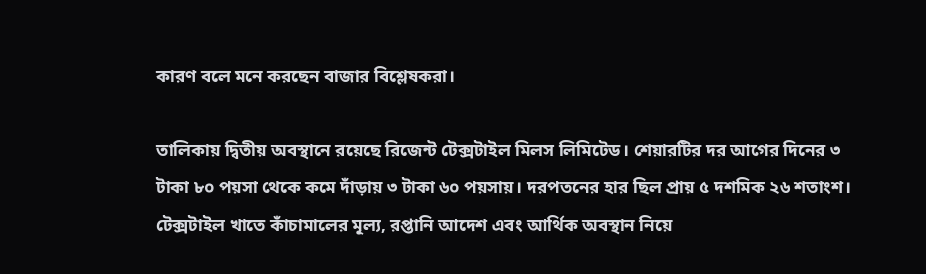কারণ বলে মনে করছেন বাজার বিশ্লেষকরা।

তালিকায় দ্বিতীয় অবস্থানে রয়েছে রিজেন্ট টেক্সটাইল মিলস লিমিটেড। শেয়ারটির দর আগের দিনের ৩ টাকা ৮০ পয়সা থেকে কমে দাঁড়ায় ৩ টাকা ৬০ পয়সায়। দরপতনের হার ছিল প্রায় ৫ দশমিক ২৬ শতাংশ। টেক্সটাইল খাতে কাঁচামালের মূল্য, রপ্তানি আদেশ এবং আর্থিক অবস্থান নিয়ে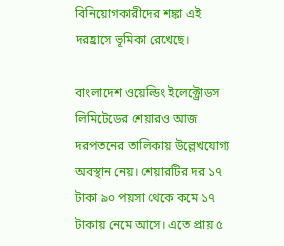বিনিয়োগকারীদের শঙ্কা এই দরহ্রাসে ভূমিকা রেখেছে।

বাংলাদেশ ওয়েল্ডিং ইলেক্ট্রোডস লিমিটেডের শেয়ারও আজ দরপতনের তালিকায় উল্লেখযোগ্য অবস্থান নেয়। শেয়ারটির দর ১৭ টাকা ৯০ পয়সা থেকে কমে ১৭ টাকায় নেমে আসে। এতে প্রায় ৫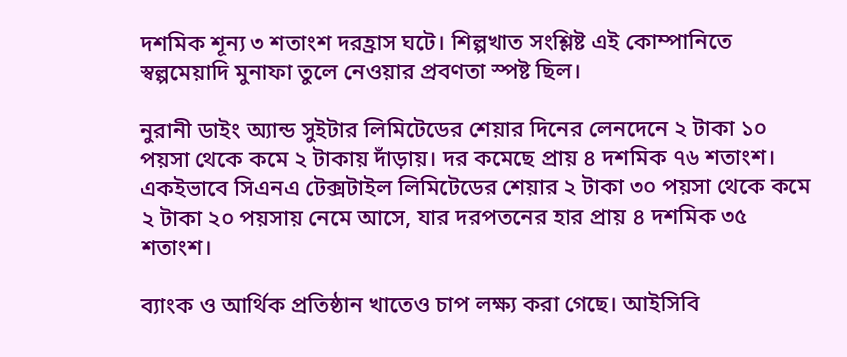দশমিক শূন্য ৩ শতাংশ দরহ্রাস ঘটে। শিল্পখাত সংশ্লিষ্ট এই কোম্পানিতে স্বল্পমেয়াদি মুনাফা তুলে নেওয়ার প্রবণতা স্পষ্ট ছিল।

নুরানী ডাইং অ্যান্ড সুইটার লিমিটেডের শেয়ার দিনের লেনদেনে ২ টাকা ১০ পয়সা থেকে কমে ২ টাকায় দাঁড়ায়। দর কমেছে প্রায় ৪ দশমিক ৭৬ শতাংশ। একইভাবে সিএনএ টেক্সটাইল লিমিটেডের শেয়ার ২ টাকা ৩০ পয়সা থেকে কমে ২ টাকা ২০ পয়সায় নেমে আসে, যার দরপতনের হার প্রায় ৪ দশমিক ৩৫ শতাংশ।

ব্যাংক ও আর্থিক প্রতিষ্ঠান খাতেও চাপ লক্ষ্য করা গেছে। আইসিবি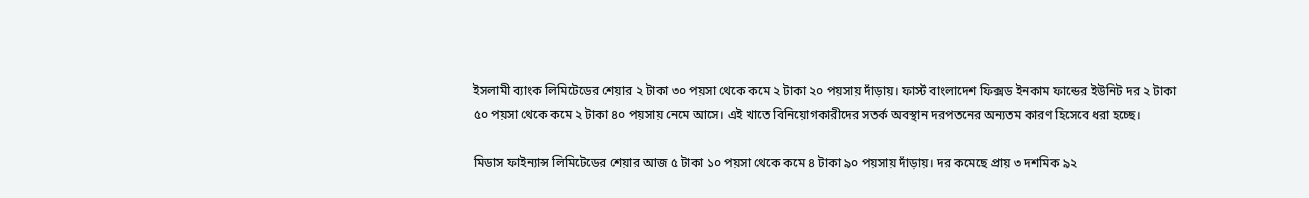ইসলামী ব্যাংক লিমিটেডের শেয়ার ২ টাকা ৩০ পয়সা থেকে কমে ২ টাকা ২০ পয়সায় দাঁড়ায়। ফার্স্ট বাংলাদেশ ফিক্সড ইনকাম ফান্ডের ইউনিট দর ২ টাকা ৫০ পয়সা থেকে কমে ২ টাকা ৪০ পয়সায় নেমে আসে। এই খাতে বিনিয়োগকারীদের সতর্ক অবস্থান দরপতনের অন্যতম কারণ হিসেবে ধরা হচ্ছে।

মিডাস ফাইন্যান্স লিমিটেডের শেয়ার আজ ৫ টাকা ১০ পয়সা থেকে কমে ৪ টাকা ৯০ পয়সায় দাঁড়ায়। দর কমেছে প্রায় ৩ দশমিক ৯২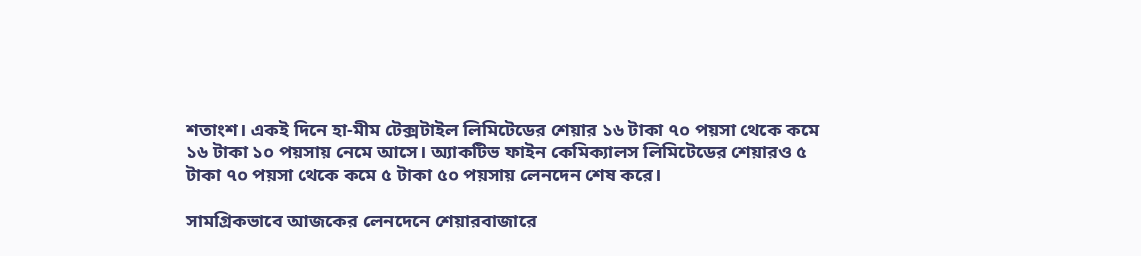শতাংশ। একই দিনে হা-মীম টেক্সটাইল লিমিটেডের শেয়ার ১৬ টাকা ৭০ পয়সা থেকে কমে ১৬ টাকা ১০ পয়সায় নেমে আসে। অ্যাকটিভ ফাইন কেমিক্যালস লিমিটেডের শেয়ারও ৫ টাকা ৭০ পয়সা থেকে কমে ৫ টাকা ৫০ পয়সায় লেনদেন শেষ করে।

সামগ্রিকভাবে আজকের লেনদেনে শেয়ারবাজারে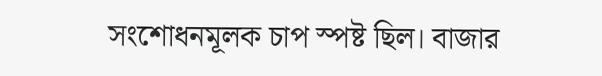সংশোধনমূলক চাপ স্পষ্ট ছিল। বাজার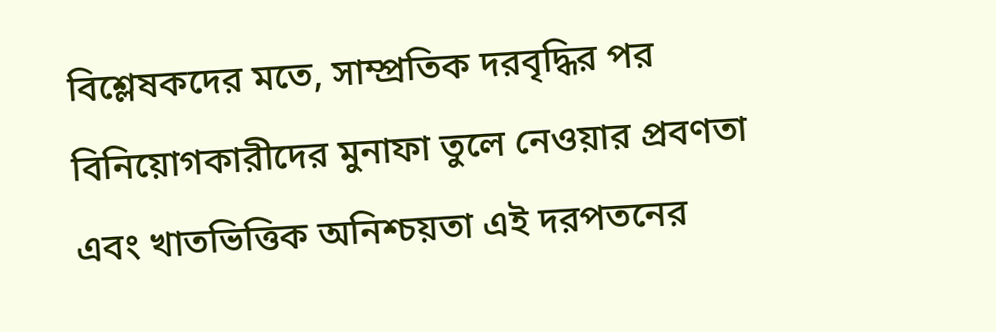বিশ্লেষকদের মতে, সাম্প্রতিক দরবৃদ্ধির পর বিনিয়োগকারীদের মুনাফা তুলে নেওয়ার প্রবণতা এবং খাতভিত্তিক অনিশ্চয়তা এই দরপতনের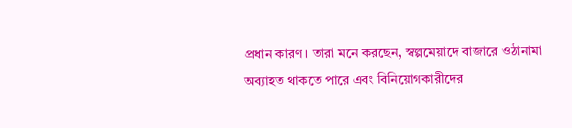প্রধান কারণ। তারা মনে করছেন, স্বল্পমেয়াদে বাজারে ওঠানামা অব্যাহত থাকতে পারে এবং বিনিয়োগকারীদের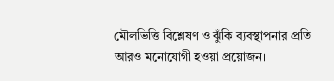মৌলভিত্তি বিশ্লেষণ ও ঝুঁকি ব্যবস্থাপনার প্রতি আরও মনোযোগী হওয়া প্রয়োজন।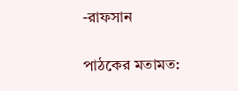-রাফসান

পাঠকের মতামত: